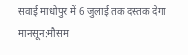सवाई माधोपुर में 6 जुलाई तक दस्तक देगा मानसून:मौसम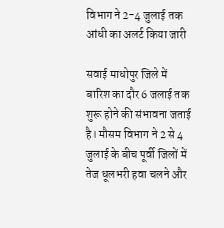विभाग ने 2-4 जुलाई तक आंधी का अलर्ट किया जारी

सवाई माधोपुर जिले में बारिश का दौर 6 जलाई तक शुरू होने की संभावना जताई है। मौसम विभाग ने 2 से 4 जुलाई के बीच पूर्वी जिलों में तेज धूलभरी हवा चलने और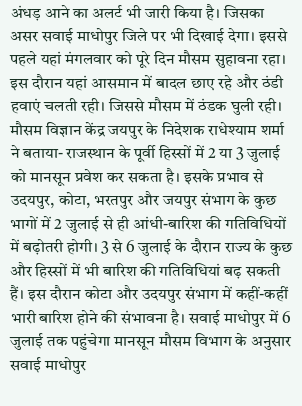अंधड़ आने का अलर्ट भी जारी किया है। जिसका असर सवाई माधोपुर जिले पर भी दिखाई देगा। इससे पहले यहां मंगलवार को पूरे दिन मौसम सुहावना रहा। इस दौरान यहां आसमान में बादल छाए रहे और ठंडी हवाएं चलती रही। जिससे मौसम में ठंडक घुली रही। मौसम विज्ञान केंद्र जयपुर के निदेशक राधेश्याम शर्मा ने बताया- राजस्थान के पूर्वी हिस्सों में 2 या 3 जुलाई को मानसून प्रवेश कर सकता है। इसके प्रभाव से उदयपुर, कोटा, भरतपुर और जयपुर संभाग के कुछ भागों में 2 जुलाई से ही आंधी-बारिश की गतिविधियों में बढ़ोतरी होगी। 3 से 6 जुलाई के दौरान राज्य के कुछ और हिस्सों में भी बारिश की गतिविधियां बढ़ सकती हैं। इस दौरान कोटा और उदयपुर संभाग में कहीं-कहीं भारी बारिश होने की संभावना है। सवाई माधोपुर में 6 जुलाई तक पहुंचेगा मानसून मौसम विभाग के अनुसार सवाई माधोपुर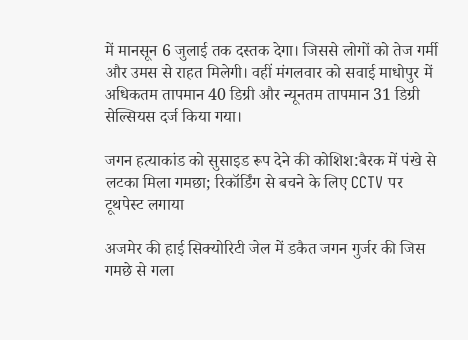में मानसून 6 जुलाई तक दस्तक देगा। जिससे लोगों को तेज गर्मी और उमस से राहत मिलेगी। वहीं मंगलवार को सवाई माधोपुर में अधिकतम तापमान 40 डिग्री और न्यूनतम तापमान 31 डिग्री सेल्सियस दर्ज किया गया।

जगन हत्याकांड को सुसाइड रूप देने की कोशिश:बैरक में पंखे से लटका मिला गमछा; रिकॉर्डिंग से बचने के लिए CCTV पर टूथपेस्ट लगाया

अजमेर की हाई सिक्योरिटी जेल में डकैत जगन गुर्जर की जिस गमछे से गला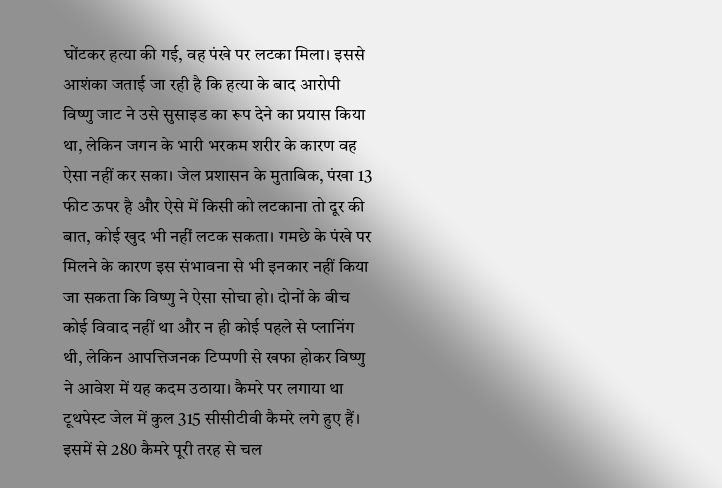घोंटकर हत्या की गई, वह पंखे पर लटका मिला। इससे आशंका जताई जा रही है कि हत्या के बाद आरोपी विष्णु जाट ने उसे सुसाइड का रूप देने का प्रयास किया था, लेकिन जगन के भारी भरकम शरीर के कारण वह ऐसा नहीं कर सका। जेल प्रशासन के मुताबिक, पंखा 13 फीट ऊपर है और ऐसे में किसी को लटकाना तो दूर की बात, कोई खुद भी नहीं लटक सकता। गमछे के पंखे पर मिलने के कारण इस संभावना से भी इनकार नहीं किया जा सकता कि विष्णु ने ऐसा सोचा हो। दोनों के बीच कोई विवाद नहीं था और न ही कोई पहले से प्लानिंग थी, लेकिन आपत्तिजनक टिप्पणी से खफा होकर विष्णु ने आवेश में यह कदम उठाया। कैमरे पर लगाया था टूथपेस्ट जेल में कुल 315 सीसीटीवी कैमरे लगे हुए हैं। इसमें से 280 कैमरे पूरी तरह से चल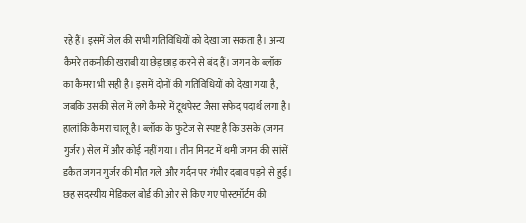रहे हैं। इसमें जेल की सभी गतिविधियों को देखा जा सकता है। अन्य कैमरे तकनीकी खराबी या छेड़छाड़ करने से बंद हैं। जगन के ब्लॉक का कैमरा भी सही है। इसमें दोनों की गतिविधियों को देखा गया है, जबकि उसकी सेल में लगे कैमरे में टूथपेस्ट जैसा सफेद पदार्थ लगा है। हालांकि कैमरा चालू है। ब्लॉक के फुटेज से स्पष्ट है कि उसके (जगन गुर्जर) सेल में और कोई नहीं गया। तीन मिनट में थमी जगन की सांसें डकैत जगन गुर्जर की मौत गले और गर्दन पर गंभीर दबाव पड़ने से हुई। छह सदस्यीय मेडिकल बोर्ड की ओर से किए गए पोस्टमॉर्टम की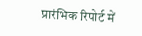प्रारंभिक रिपोर्ट में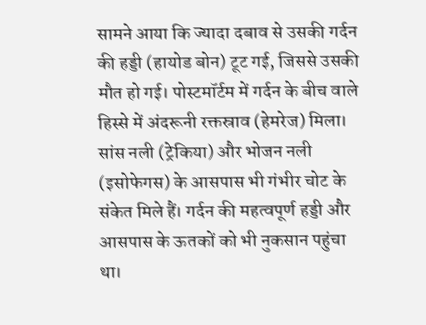सामने आया कि ज्यादा दबाव से उसकी गर्दन की हड्डी (हायोड बोन) टूट गई, जिससे उसकी मौत हो गई। पोस्टमॉर्टम में गर्दन के बीच वाले हिस्से में अंदरूनी रक्तस्राव (हेमरेज) मिला। सांस नली (ट्रेकिया) और भोजन नली (इसोफेगस) के आसपास भी गंभीर चोट के संकेत मिले हैं। गर्दन की महत्वपूर्ण हड्डी और आसपास के ऊतकों को भी नुकसान पहुंचा था।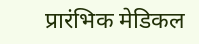प्रारंभिक मेडिकल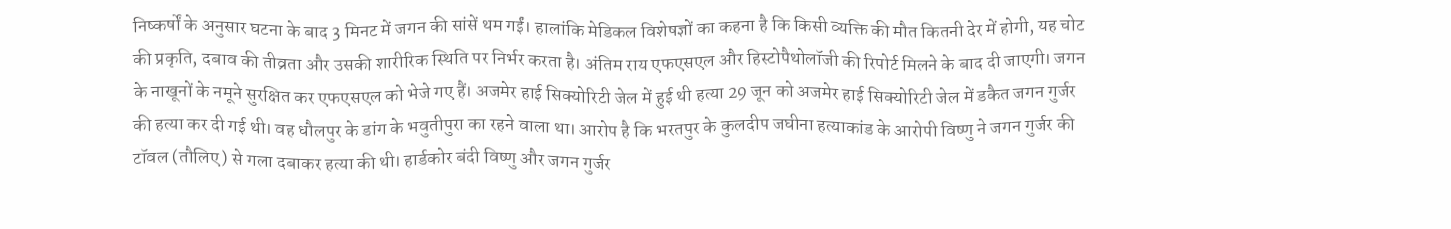निष्कर्षों के अनुसार घटना के बाद 3 मिनट में जगन की सांसें थम गईं। हालांकि मेडिकल विशेषज्ञों का कहना है कि किसी व्यक्ति की मौत कितनी देर में होगी, यह चोट की प्रकृति, दबाव की तीव्रता और उसकी शारीरिक स्थिति पर निर्भर करता है। अंतिम राय एफएसएल और हिस्टोपैथोलॉजी की रिपोर्ट मिलने के बाद दी जाएगी। जगन के नाखूनों के नमूने सुरक्षित कर एफएसएल को भेजे गए हैं। अजमेर हाई सिक्योरिटी जेल में हुई थी हत्या 29 जून को अजमेर हाई सिक्योरिटी जेल में डकैत जगन गुर्जर की हत्या कर दी गई थी। वह धौलपुर के डांग के भवुतीपुरा का रहने वाला था। आरोप है कि भरतपुर के कुलदीप जघीना हत्याकांड के आरोपी विष्णु ने जगन गुर्जर की टॉवल (तौलिए) से गला दबाकर हत्या की थी। हार्डकोर बंदी विष्णु और जगन गुर्जर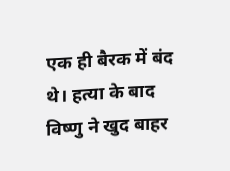एक ही बैरक में बंद थे। हत्या के बाद विष्णु ने खुद बाहर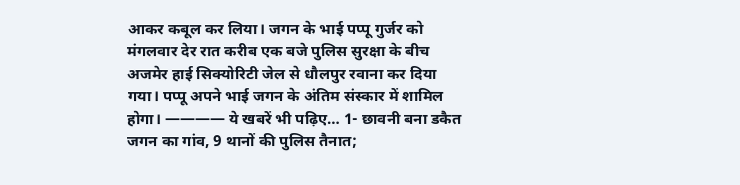आकर कबूल कर लिया। जगन के भाई पप्पू गुर्जर को मंगलवार देर रात करीब एक बजे पुलिस सुरक्षा के बीच अजमेर हाई सिक्योरिटी जेल से धौलपुर रवाना कर दिया गया। पप्पू अपने भाई जगन के अंतिम संस्कार में शामिल होगा। ———— ये खबरें भी पढ़िए… 1- छावनी बना डकैत जगन का गांव, 9 थानों की पुलिस तैनात;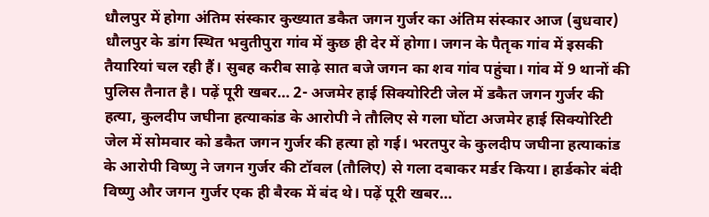धौलपुर में होगा अंतिम संस्कार कुख्यात डकैत जगन गुर्जर का अंतिम संस्कार आज (बुधवार) धौलपुर के डांग स्थित भवुतीपुरा गांव में कुछ ही देर में होगा। जगन के पैतृक गांव में इसकी तैयारियां चल रही हैं। सुबह करीब साढ़े सात बजे जगन का शव गांव पहुंचा। गांव में 9 थानों की पुलिस तैनात है। पढ़ें पूरी खबर… 2- अजमेर हाई सिक्योरिटी जेल में डकैत जगन गुर्जर की हत्या, कुलदीप जघीना हत्याकांड के आरोपी ने तौलिए से गला घोंटा अजमेर हाई सिक्योरिटी जेल में सोमवार को डकैत जगन गुर्जर की हत्या हो गई। भरतपुर के कुलदीप जघीना हत्याकांड के आरोपी विष्णु ने जगन गुर्जर की टॉवल (तौलिए) से गला दबाकर मर्डर किया। हार्डकोर बंदी विष्णु और जगन गुर्जर एक ही बैरक में बंद थे। पढ़ें पूरी खबर…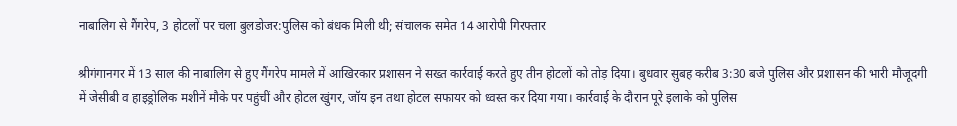नाबालिग से गैंगरेप, 3 होटलों पर चला बुलडोजर:पुलिस को बंधक मिली थी; संचालक समेत 14 आरोपी गिरफ्तार

श्रीगंगानगर में 13 साल की नाबालिग से हुए गैंगरेप मामले में आखिरकार प्रशासन ने सख्त कार्रवाई करते हुए तीन होटलों को तोड़ दिया। बुधवार सुबह करीब 3:30 बजे पुलिस और प्रशासन की भारी मौजूदगी में जेसीबी व हाइड्रोलिक मशीनें मौके पर पहुंचीं और होटल खुंगर, जॉय इन तथा होटल सफायर को ध्वस्त कर दिया गया। कार्रवाई के दौरान पूरे इलाके को पुलिस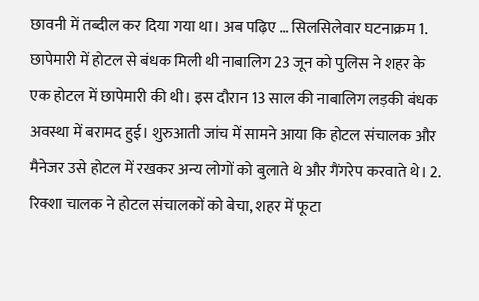छावनी में तब्दील कर दिया गया था। अब पढ़िए … सिलसिलेवार घटनाक्रम 1. छापेमारी में होटल से बंधक मिली थी नाबालिग 23 जून को पुलिस ने शहर के एक होटल में छापेमारी की थी। इस दौरान 13 साल की नाबालिग लड़की बंधक अवस्था में बरामद हुई। शुरुआती जांच में सामने आया कि होटल संचालक और मैनेजर उसे होटल में रखकर अन्य लोगों को बुलाते थे और गैंगरेप करवाते थे। 2. रिक्शा चालक ने होटल संचालकों को बेचा, शहर में फूटा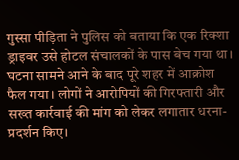गुस्सा पीड़िता ने पुलिस को बताया कि एक रिक्शा ड्राइवर उसे होटल संचालकों के पास बेच गया था। घटना सामने आने के बाद पूरे शहर में आक्रोश फैल गया। लोगों ने आरोपियों की गिरफ्तारी और सख्त कार्रवाई की मांग को लेकर लगातार धरना-प्रदर्शन किए।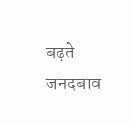बढ़ते जनदबाव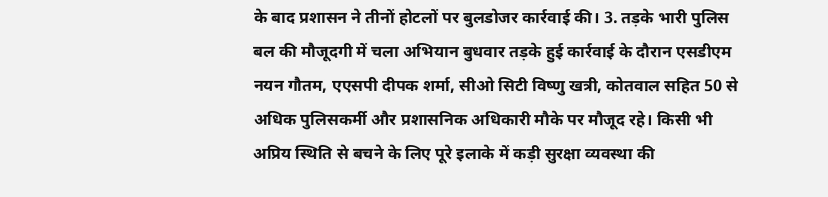के बाद प्रशासन ने तीनों होटलों पर बुलडोजर कार्रवाई की। 3. तड़के भारी पुलिस बल की मौजूदगी में चला अभियान बुधवार तड़के हुई कार्रवाई के दौरान एसडीएम नयन गौतम, एएसपी दीपक शर्मा, सीओ सिटी विष्णु खत्री, कोतवाल सहित 50 से अधिक पुलिसकर्मी और प्रशासनिक अधिकारी मौके पर मौजूद रहे। किसी भी अप्रिय स्थिति से बचने के लिए पूरे इलाके में कड़ी सुरक्षा व्यवस्था की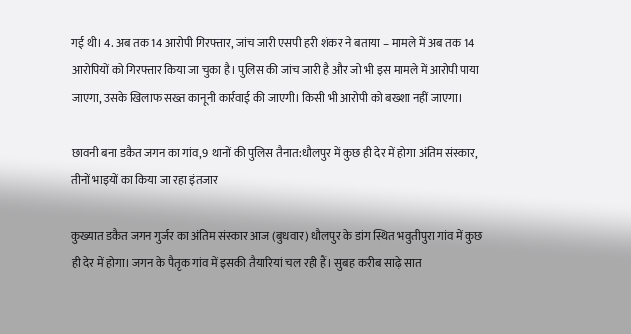गई थी। 4. अब तक 14 आरोपी गिरफ्तार, जांच जारी एसपी हरी शंकर ने बताया – मामले में अब तक 14 आरोपियों को गिरफ्तार किया जा चुका है। पुलिस की जांच जारी है और जो भी इस मामले में आरोपी पाया जाएगा, उसके खिलाफ सख्त कानूनी कार्रवाई की जाएगी। किसी भी आरोपी को बख्शा नहीं जाएगा।

छावनी बना डकैत जगन का गांव,9 थानों की पुलिस तैनात:धौलपुर में कुछ ही देर में होगा अंतिम संस्कार, तीनों भाइयों का किया जा रहा इंतजार

कुख्यात डकैत जगन गुर्जर का अंतिम संस्कार आज (बुधवार) धौलपुर के डांग स्थित भवुतीपुरा गांव में कुछ ही देर में होगा। जगन के पैतृक गांव में इसकी तैयारियां चल रही हैं। सुबह करीब साढ़े सात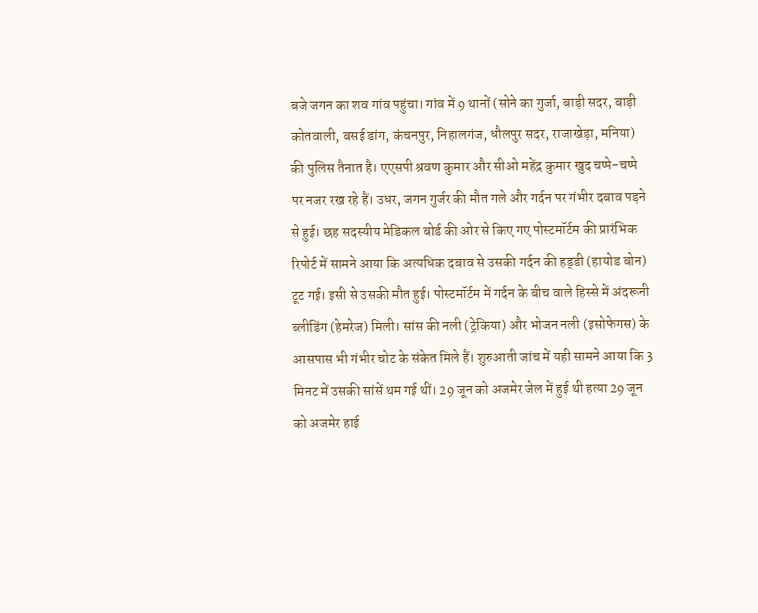बजे जगन का शव गांव पहुंचा। गांव में 9 थानों (सोने का गुर्जा, बाड़ी सदर, बाड़ी कोतवाली, बसई डांग, कंचनपुर, निहालगंज, धौलपुर सदर, राजाखेड़ा, मनिया) की पुलिस तैनात है। एएसपी श्रवण कुमार और सीओ महेंद्र कुमार खुद चप्पे-चप्पे पर नजर रख रहे हैं। उधर, जगन गुर्जर की मौत गले और गर्दन पर गंभीर दबाव पड़ने से हुई। छह सदस्यीय मेडिकल बोर्ड की ओर से किए गए पोस्टमॉर्टम की प्रारंभिक रिपोर्ट में सामने आया कि अत्यधिक दबाव से उसकी गर्दन की हड्‌डी (हायोड बोन) टूट गई। इसी से उसकी मौत हुई। पोस्टमॉर्टम में गर्दन के बीच वाले हिस्से में अंदरूनी ब्लीडिंग (हेमरेज) मिली। सांस की नली (ट्रेकिया) और भोजन नली (इसोफेगस) के आसपास भी गंभीर चोट के संकेत मिले हैं। शुरुआती जांच में यही सामने आया कि 3 मिनट में उसकी सांसें थम गई थीं। 29 जून को अजमेर जेल में हुई थी हत्या 29 जून को अजमेर हाई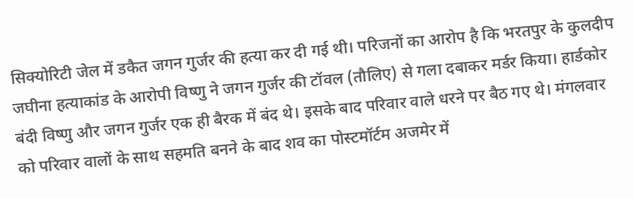सिक्योरिटी जेल में डकैत जगन गुर्जर की हत्या कर दी गई थी। परिजनों का आरोप है कि भरतपुर के कुलदीप जघीना हत्याकांड के आरोपी विष्णु ने जगन गुर्जर की टॉवल (तौलिए) से गला दबाकर मर्डर किया। हार्डकोर बंदी विष्णु और जगन गुर्जर एक ही बैरक में बंद थे। इसके बाद परिवार वाले धरने पर बैठ गए थे। मंगलवार को परिवार वालों के साथ सहमति बनने के बाद शव का पोस्टमॉर्टम अजमेर में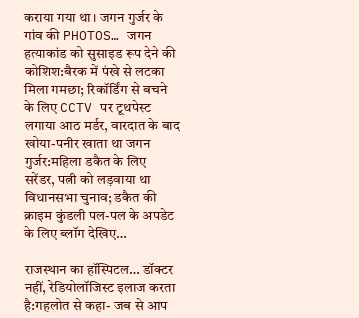कराया गया था। जगन गुर्जर के गांव की PHOTOS… जगन हत्याकांड को सुसाइड रूप देने की कोशिश:बैरक में पंखे से लटका मिला गमछा; रिकॉर्डिंग से बचने के लिए CCTV पर टूथपेस्ट लगाया आठ मर्डर, वारदात के बाद खोया-पनीर खाता था जगन गुर्जर:महिला डकैत के लिए सरेंडर, पत्नी को लड़वाया था विधानसभा चुनाव; डकैत की क्राइम कुंडली पल-पल के अपडेट के लिए ब्लॉग देखिए…

राजस्थान का हॉस्पिटल… डॉक्टर नहीं, रेडियोलॉजिस्ट इलाज करता है:गहलोत से कहा- जब से आप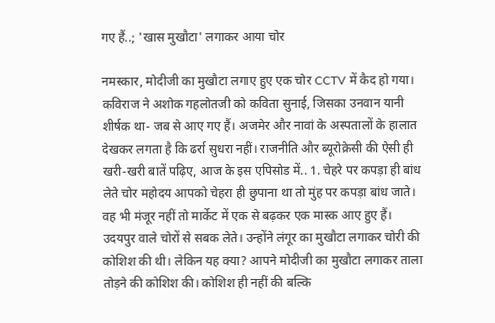गए हैं..; 'खास मुखौटा' लगाकर आया चोर

नमस्कार, मोदीजी का मुखौटा लगाए हुए एक चोर CCTV में कैद हो गया। कविराज ने अशोक गहलोतजी को कविता सुनाई, जिसका उनवान यानी शीर्षक था- जब से आए गए हैं। अजमेर और नावां के अस्पतालों के हालात देखकर लगता है कि ढर्रा सुधरा नहीं। राजनीति और ब्यूरोक्रेसी की ऐसी ही खरी-खरी बातें पढ़िए, आज के इस एपिसोड में.. 1. चेहरे पर कपड़ा ही बांध लेते चोर महोदय आपको चेहरा ही छुपाना था तो मुंह पर कपड़ा बांध जाते। वह भी मंजूर नहीं तो मार्केट में एक से बढ़कर एक मास्क आए हुए हैं। उदयपुर वाले चोरों से सबक लेते। उन्होंने लंगूर का मुखौटा लगाकर चोरी की कोशिश की थी। लेकिन यह क्या? आपने मोदीजी का मुखौटा लगाकर ताला तोड़ने की कोशिश की। कोशिश ही नहीं की बल्कि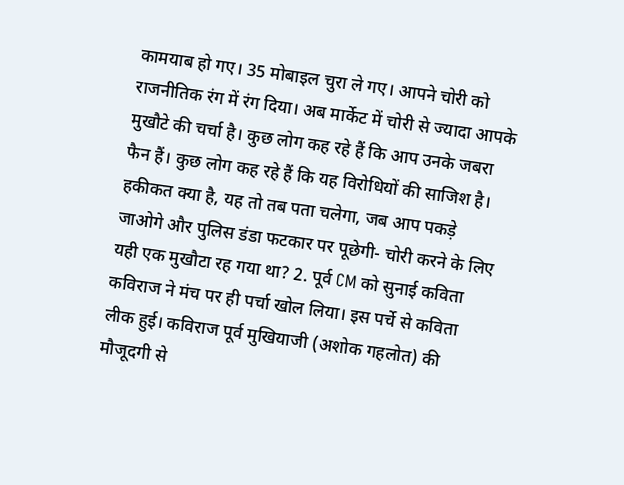कामयाब हो गए। 35 मोबाइल चुरा ले गए। आपने चोरी को राजनीतिक रंग में रंग दिया। अब मार्केट में चोरी से ज्यादा आपके मुखौटे की चर्चा है। कुछ लोग कह रहे हैं कि आप उनके जबरा फैन हैं। कुछ लोग कह रहे हैं कि यह विरोधियों की साजिश है। हकीकत क्या है, यह तो तब पता चलेगा, जब आप पकड़े जाओगे और पुलिस डंडा फटकार पर पूछेगी- चोरी करने के लिए यही एक मुखौटा रह गया था? 2. पूर्व CM को सुनाई कविता कविराज ने मंच पर ही पर्चा खोल लिया। इस पर्चे से कविता लीक हुई। कविराज पूर्व मुखियाजी (अशोक गहलोत) की मौजूदगी से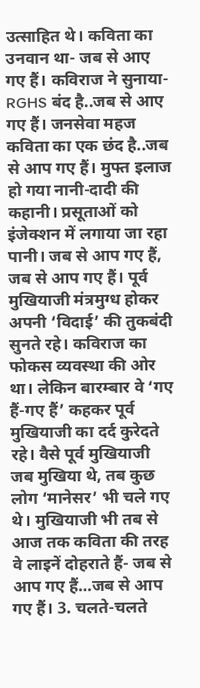उत्साहित थे। कविता का उनवान था- जब से आए गए हैं। कविराज ने सुनाया- RGHS बंद है..जब से आए गए हैं। जनसेवा महज कविता का एक छंद है..जब से आप गए हैं। मुफ्त इलाज हो गया नानी-दादी की कहानी। प्रसूताओं को इंजेक्शन में लगाया जा रहा पानी। जब से आप गए हैं, जब से आप गए हैं। पूर्व मुखियाजी मंत्रमुग्ध होकर अपनी ‘विदाई’ की तुकबंदी सुनते रहे। कविराज का फोकस व्यवस्था की ओर था। लेकिन बारम्बार वे ‘गए हैं-गए हैं’ कहकर पूर्व मुखियाजी का दर्द कुरेदते रहे। वैसे पूर्व मुखियाजी जब मुखिया थे, तब कुछ लोग ‘मानेसर’ भी चले गए थे। मुखियाजी भी तब से आज तक कविता की तरह वे लाइनें दोहराते हैं- जब से आप गए हैं…जब से आप गए हैं। 3. चलते-चलते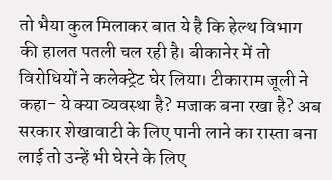तो भैया कुल मिलाकर बात ये है कि हेल्थ विभाग की हालत पतली चल रही है। बीकानेर में तो विरोधियों ने कलेक्ट्रेट घेर लिया। टीकाराम जूली ने कहा- ये क्या व्यवस्था है? मजाक बना रखा है? अब सरकार शेखावाटी के लिए पानी लाने का रास्ता बना लाई तो उन्हें भी घेरने के लिए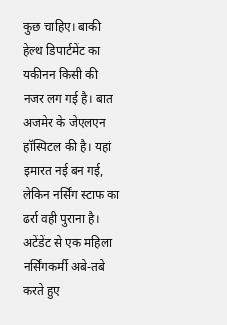कुछ चाहिए। बाकी हेल्थ डिपार्टमेंट का यकीनन किसी की नजर लग गई है। बात अजमेर के जेएलएन हॉस्पिटल की है। यहां इमारत नई बन गई, लेकिन नर्सिंग स्टाफ का ढर्रा वही पुराना है। अटेंडेंट से एक महिला नर्सिंगकर्मी अबे-तबे करते हुए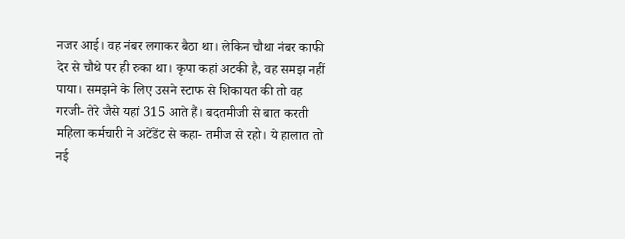नजर आई। वह नंबर लगाकर बैठा था। लेकिन चौथा नंबर काफी देर से चौथे पर ही रुका था। कृपा कहां अटकी है, वह समझ नहीं पाया। समझने के लिए उसने स्टाफ से शिकायत की तो वह गरजी- तेरे जैसे यहां 315 आते हैं। बदतमीजी से बात करती महिला कर्मचारी ने अटेंडेंट से कहा- तमीज से रहो। ये हालात तो नई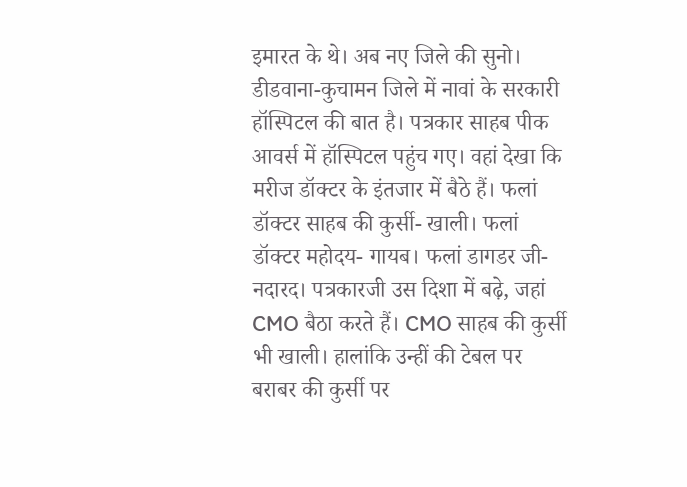इमारत के थे। अब नए जिले की सुनो। डीडवाना-कुचामन जिले में नावां के सरकारी हॉस्पिटल की बात है। पत्रकार साहब पीक आवर्स में हॉस्पिटल पहुंच गए। वहां देखा कि मरीज डॉक्टर के इंतजार में बैठे हैं। फलां डॉक्टर साहब की कुर्सी- खाली। फलां डॉक्टर महोदय- गायब। फलां डागडर जी- नदारद। पत्रकारजी उस दिशा में बढ़े, जहां CMO बैठा करते हैं। CMO साहब की कुर्सी भी खाली। हालांकि उन्हीं की टेबल पर बराबर की कुर्सी पर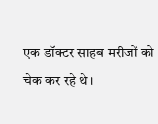एक डॉक्टर साहब मरीजों को चेक कर रहे थे।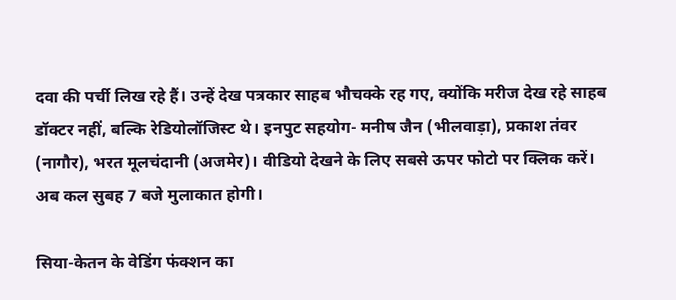दवा की पर्ची लिख रहे हैं। उन्हें देख पत्रकार साहब भौचक्के रह गए, क्योंकि मरीज देख रहे साहब डॉक्टर नहीं, बल्कि रेडियोलॉजिस्ट थे। इनपुट सहयोग- मनीष जैन (भीलवाड़ा), प्रकाश तंवर (नागौर), भरत मूलचंदानी (अजमेर)। वीडियो देखने के लिए सबसे ऊपर फोटो पर क्लिक करें। अब कल सुबह 7 बजे मुलाकात होगी।

सिया-केतन के वेडिंग फंक्शन का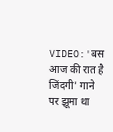VIDEO:'बस आज की रात है जिंदगी' गाने पर झूमा था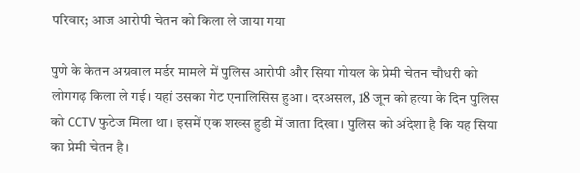परिवार; आज आरोपी चेतन को किला ले जाया गया

पुणे के केतन अग्रवाल मर्डर मामले में पुलिस आरोपी और सिया गोयल के प्रेमी चेतन चौधरी को लोगगढ़ किला ले गई। यहां उसका गेट एनालिसिस हुआ। दरअसल, 18 जून को हत्या के दिन पुलिस को CCTV फुटेज मिला था। इसमें एक शख्स हुडी में जाता दिखा। पुलिस को अंदेशा है कि यह सिया का प्रेमी चेतन है।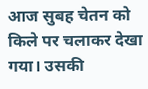आज सुबह चेतन को किले पर चलाकर देखा गया। उसकी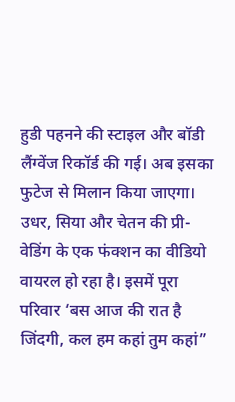हुडी पहनने की स्टाइल और बॉडी लैंग्वेंज रिकॉर्ड की गई। अब इसका फुटेज से मिलान किया जाएगा। उधर, सिया और चेतन की प्री-वेडिंग के एक फंक्शन का वीडियो वायरल हो रहा है। इसमें पूरा परिवार ‘बस आज की रात है जिंदगी, कल हम कहां तुम कहां”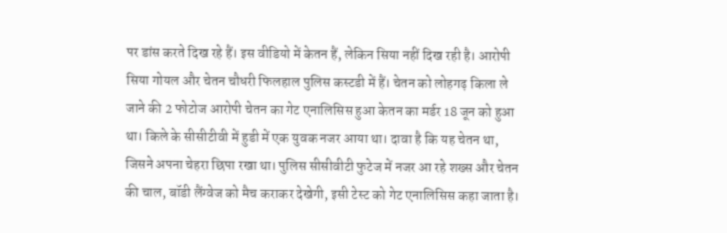पर डांस करते दिख रहे हैं। इस वीडियो में केतन हैं, लेकिन सिया नहीं दिख रही है। आरोपी सिया गोयल और चेतन चौधरी फिलहाल पुलिस कस्टडी में हैं। चेतन को लोहगढ़ किला ले जाने की 2 फोटोज आरोपी चेतन का गेट एनालिसिस हुआ केतन का मर्डर 18 जून को हुआ था। किले के सीसीटीवी में हुडी में एक युवक नजर आया था। दावा है कि यह चेतन था, जिसने अपना चेहरा छिपा रखा था। पुलिस सीसीवीटी फुटेज में नजर आ रहे शख्स और चेतन की चाल, बॉडी लैंग्वेज को मैच कराकर देखेगी, इसी टेस्ट को गेट एनालिसिस कहा जाता है।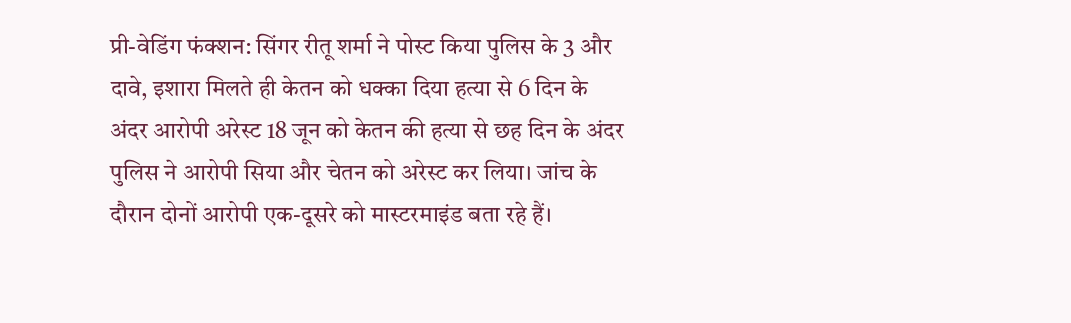प्री-वेडिंग फंक्शन: सिंगर रीतू शर्मा ने पोस्ट किया पुलिस के 3 और दावे, इशारा मिलते ही केतन को धक्का दिया हत्या से 6 दिन के अंदर आरोपी अरेस्ट 18 जून को केतन की हत्या से छह दिन के अंदर पुलिस ने आरोपी सिया और चेतन को अरेस्ट कर लिया। जांच के दौरान दोनों आरोपी एक-दूसरे को मास्टरमाइंड बता रहे हैं।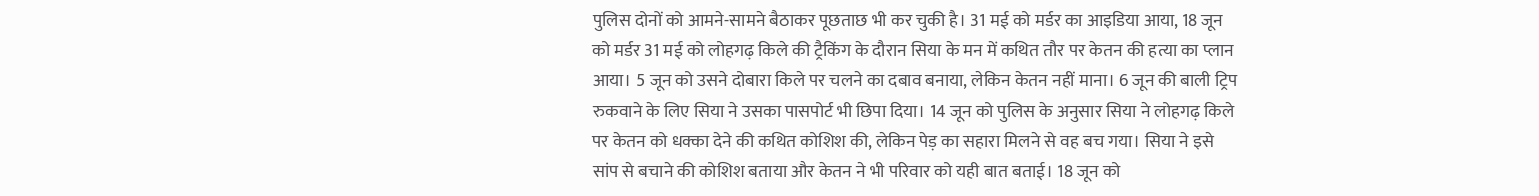पुलिस दोनों को आमने-सामने बैठाकर पूछताछ भी कर चुकी है। 31 मई को मर्डर का आइडिया आया, 18 जून को मर्डर 31 मई को लोहगढ़ किले की ट्रैकिंग के दौरान सिया के मन में कथित तौर पर केतन की हत्या का प्लान आया। 5 जून को उसने दोबारा किले पर चलने का दबाव बनाया, लेकिन केतन नहीं माना। 6 जून की बाली ट्रिप रुकवाने के लिए सिया ने उसका पासपोर्ट भी छिपा दिया। 14 जून को पुलिस के अनुसार सिया ने लोहगढ़ किले पर केतन को धक्का देने की कथित कोशिश की, लेकिन पेड़ का सहारा मिलने से वह बच गया। सिया ने इसे सांप से बचाने की कोशिश बताया और केतन ने भी परिवार को यही बात बताई। 18 जून को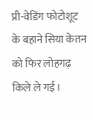प्री-वेडिंग फोटोशूट के बहाने सिया केतन को फिर लोहगढ़ किले ले गई।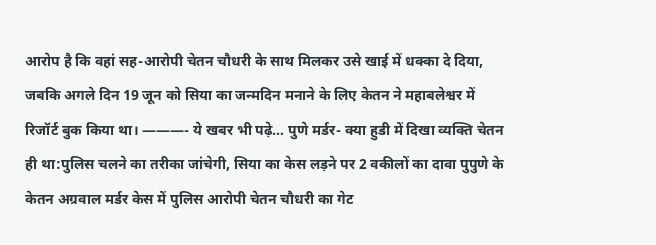आरोप है कि वहां सह-आरोपी चेतन चौधरी के साथ मिलकर उसे खाई में धक्का दे दिया, जबकि अगले दिन 19 जून को सिया का जन्मदिन मनाने के लिए केतन ने महाबलेश्वर में रिजॉर्ट बुक किया था। ———- ये खबर भी पढ़े… पुणे मर्डर- क्या हुडी में दिखा व्यक्ति चेतन ही था:पुलिस चलने का तरीका जांचेगी, सिया का केस लड़ने पर 2 वकीलों का दावा पुपुणे के केतन अग्रवाल मर्डर केस में पुलिस आरोपी चेतन चौधरी का गेट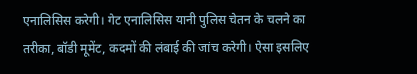एनालिसिस करेगी। गेट एनालिसिस यानी पुलिस चेतन के चलने का तरीका, बॉडी मूमेंट, कदमों की लंबाई की जांच करेगी। ऐसा इसलिए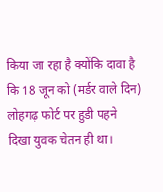किया जा रहा है क्योंकि दावा है कि 18 जून को (मर्डर वाले दिन) लोहगढ़ फोर्ट पर हुडी पहने दिखा युवक चेतन ही था।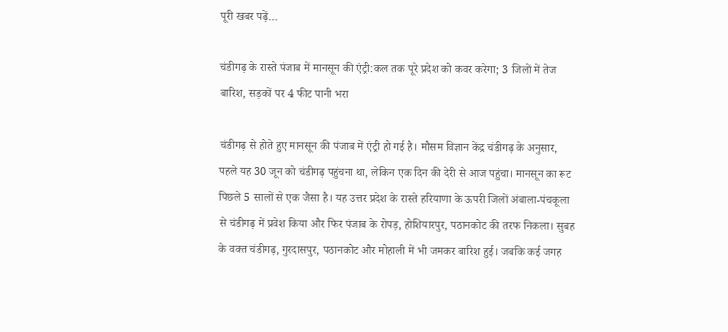पूरी खबर पढ़ें…

चंडीगढ़ के रास्ते पंजाब में मानसून की एंट्री:कल तक पूरे प्रदेश को कवर करेगा; 3 जिलों में तेज बारिश, सड़कों पर 4 फीट पानी भरा

चंडीगढ़ से होते हुए मानसून की पंजाब में एंट्री हो गई है। मौसम विज्ञान केंद्र चंडीगढ़ के अनुसार, पहले यह 30 जून को चंडीगढ़ पहुंचना था, लेकिन एक दिन की देरी से आज पहुंचा। मानसून का रूट पिछले 5 सालों से एक जैसा है। यह उत्तर प्रदेश के रास्ते हरियाणा के ऊपरी जिलों अंबाला-पंचकूला से चंडीगढ़ में प्रवेश किया और फिर पंजाब के रोपड़, होशियारपुर, पठानकोट की तरफ निकला। सुबह के वक्त चंडीगढ़, गुरदासपुर, पठानकोट और मोहाली में भी जमकर बारिश हुई। जबकि कई जगह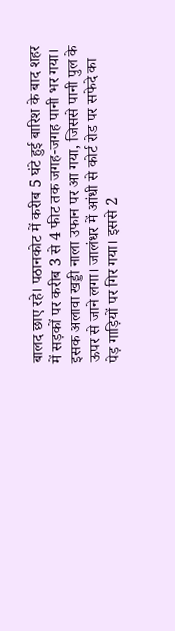बालद छाए रहे। पठानकोट में करीब 5 घंटे हुई बारिश के बाद शहर में सड़कों पर करीब 3 से 4 फीट तक जगह-जगह पानी भर गया। इसक अलावा खड्डी नाला उफान पर आ गया, जिससे पानी पुल के ऊपर से जाने लगा। जालंधर में आंधी से कोर्ट रोड पर सफेदे का पेड़ गाड़ियों पर गिर गया। इससे 2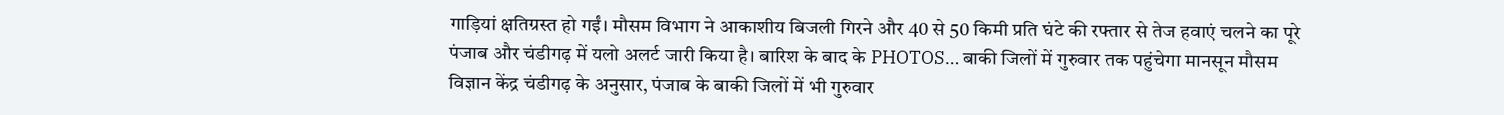गाड़ियां क्षतिग्रस्त हो गईं। मौसम विभाग ने आकाशीय बिजली गिरने और 40 से 50 किमी प्रति घंटे की रफ्तार से तेज हवाएं चलने का पूरे पंजाब और चंडीगढ़ में यलो अलर्ट जारी किया है। बारिश के बाद के PHOTOS… बाकी जिलों में गुरुवार तक पहुंचेगा मानसून मौसम विज्ञान केंद्र चंडीगढ़ के अनुसार, पंजाब के बाकी जिलों में भी गुरुवार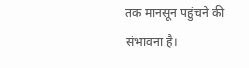तक मानसून पहुंचने की संभावना है।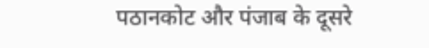पठानकोट और पंजाब के दूसरे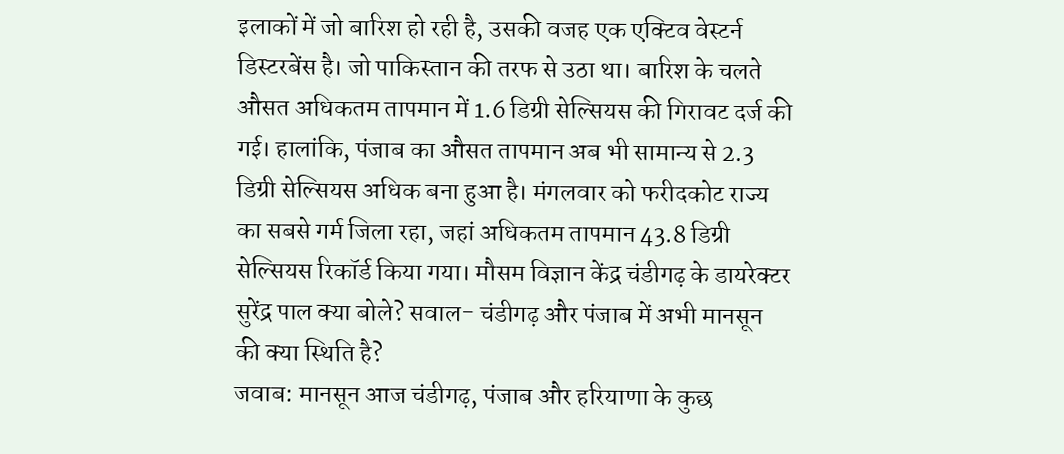इलाकों में जो बारिश हो रही है, उसकी वजह एक एक्टिव वेस्टर्न डिस्टरबेंस है। जो पाकिस्तान की तरफ से उठा था। बारिश के चलते औसत अधिकतम तापमान में 1.6 डिग्री सेल्सियस की गिरावट दर्ज की गई। हालांकि, पंजाब का औसत तापमान अब भी सामान्य से 2.3 डिग्री सेल्सियस अधिक बना हुआ है। मंगलवार को फरीदकोट राज्य का सबसे गर्म जिला रहा, जहां अधिकतम तापमान 43.8 डिग्री सेल्सियस रिकॉर्ड किया गया। मौसम विज्ञान केंद्र चंडीगढ़ के डायरेक्टर सुरेंद्र पाल क्या बोले? सवाल- चंडीगढ़ और पंजाब में अभी मानसून की क्या स्थिति है?
जवाब: मानसून आज चंडीगढ़, पंजाब और हरियाणा के कुछ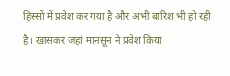हिस्सों में प्रवेश कर गया है और अभी बारिश भी हो रही है। खासकर जहां मानसून ने प्रवेश किया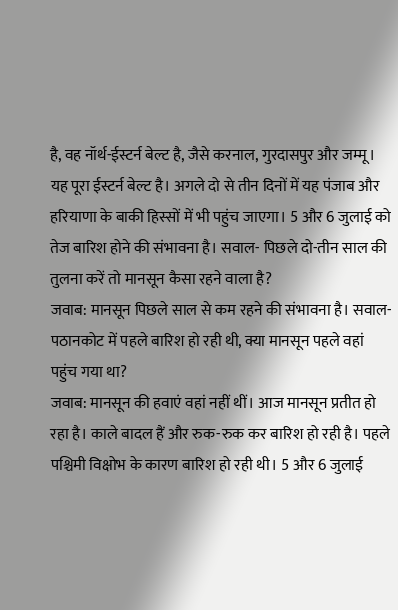है, वह नॉर्थ-ईस्टर्न बेल्ट है, जैसे करनाल, गुरदासपुर और जम्मू। यह पूरा ईस्टर्न बेल्ट है। अगले दो से तीन दिनों में यह पंजाब और हरियाणा के बाकी हिस्सों में भी पहुंच जाएगा। 5 और 6 जुलाई को तेज बारिश होने की संभावना है। सवाल- पिछले दो-तीन साल की तुलना करें तो मानसून कैसा रहने वाला है?
जवाब: मानसून पिछले साल से कम रहने की संभावना है। सवाल- पठानकोट में पहले बारिश हो रही थी, क्या मानसून पहले वहां पहुंच गया था?
जवाब: मानसून की हवाएं वहां नहीं थीं। आज मानसून प्रतीत हो रहा है। काले बादल हैं और रुक-रुक कर बारिश हो रही है। पहले पश्चिमी विक्षोभ के कारण बारिश हो रही थी। 5 और 6 जुलाई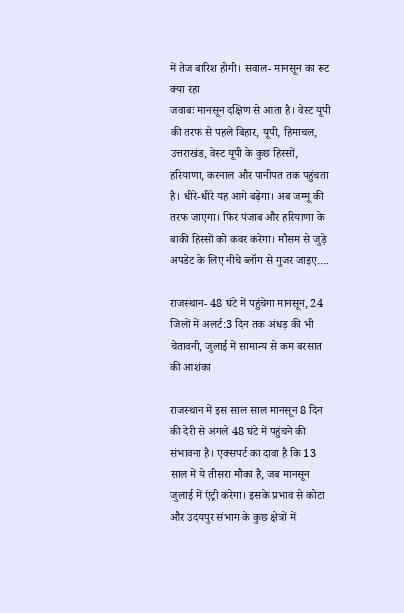में तेज बारिश होगी। सवाल- मानसून का रूट क्या रहा
जवाबः मानसून दक्षिण से आता है। वेस्ट यूपी की तरफ से पहले बिहार, यूपी, हिमाचल, उत्तराखंड, वेस्ट यूपी के कुछ हिस्सों, हरियाणा, करनाल और पानीपत तक पहुंचता है। धीरे-धीरे यह आगे बढ़ेगा। अब जम्मू की तरफ जाएगा। फिर पंजाब और हरियाणा के बाकी हिस्सों को कवर करेगा। मौसम से जुड़े अपडेट के लिए नीचे ब्लॉग से गुजर जाइए….

राजस्थान- 48 घंटे में पहुंचेगा मानसून, 24 जिलों में अलर्ट:3 दिन तक अंधड़ की भी चेतावनी, जुलाई में सामान्य से कम बरसात की आशंका

राजस्थान में इस साल साल मानसून 8 दिन की देरी से अगले 48 घंटे में पहुंचने की संभावना है। एक्सपर्ट का दावा है कि 13 साल में ये तीसरा मौका है, जब मानसून जुलाई में एंट्री करेगा। इसके प्रभाव से कोटा और उदयपुर संभाग के कुछ क्षेत्रों में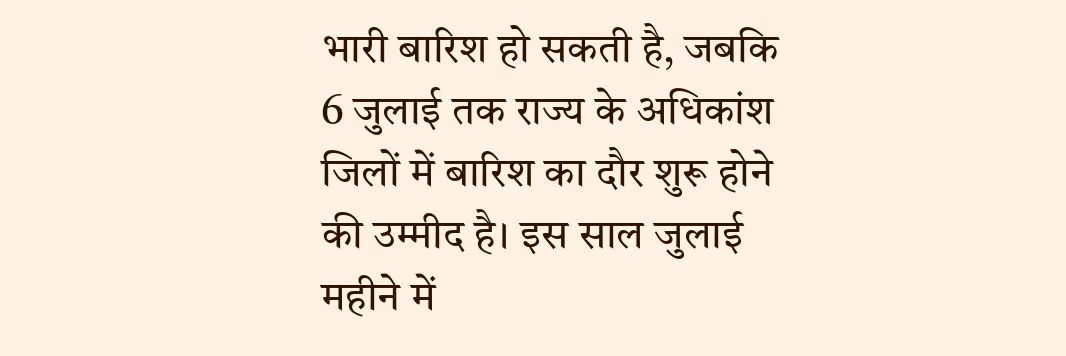भारी बारिश हो सकती है, जबकि 6 जुलाई तक राज्य के अधिकांश जिलों में बारिश का दौर शुरू होने की उम्मीद है। इस साल जुलाई महीने में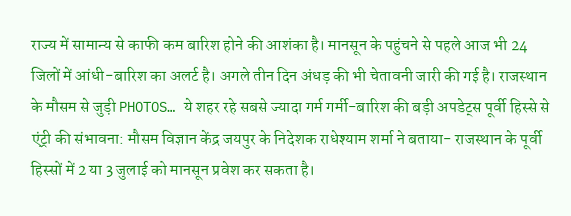राज्य में सामान्य से काफी कम बारिश होने की आशंका है। मानसून के पहुंचने से पहले आज भी 24 जिलों में आंधी-बारिश का अलर्ट है। अगले तीन दिन अंधड़ की भी चेतावनी जारी की गई है। राजस्थान के मौसम से जुड़ी PHOTOS… ये शहर रहे सबसे ज्यादा गर्म गर्मी-बारिश की बड़ी अपडेट्स पूर्वी हिस्से से एंट्री की संभावना: मौसम विज्ञान केंद्र जयपुर के निदेशक राधेश्याम शर्मा ने बताया- राजस्थान के पूर्वी हिस्सों में 2 या 3 जुलाई को मानसून प्रवेश कर सकता है।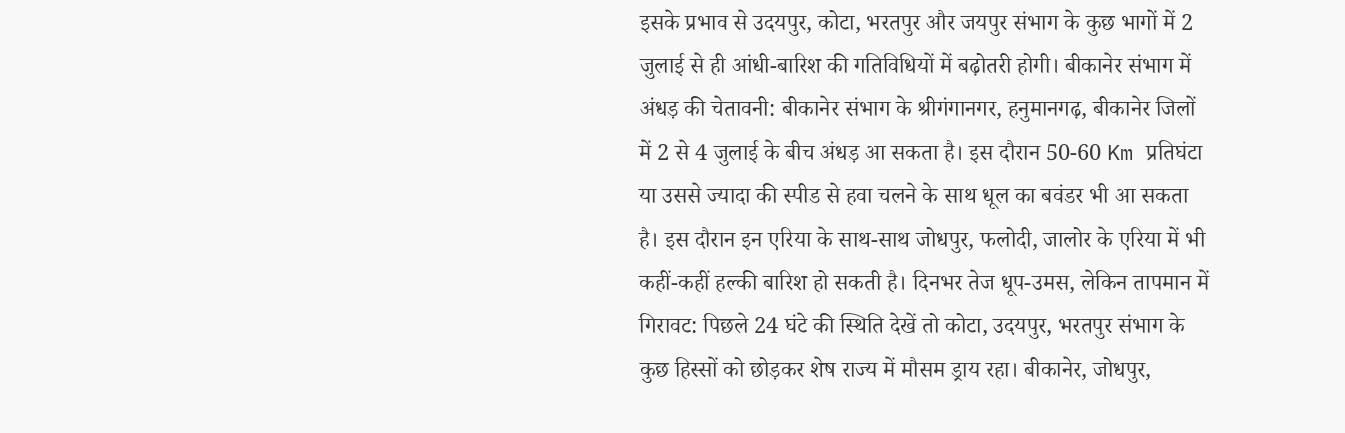इसके प्रभाव से उदयपुर, कोटा, भरतपुर और जयपुर संभाग के कुछ भागों में 2 जुलाई से ही आंधी-बारिश की गतिविधियों में बढ़ोतरी होगी। बीकानेर संभाग में अंधड़ की चेतावनी: बीकानेर संभाग के श्रीगंगानगर, हनुमानगढ़, बीकानेर जिलों में 2 से 4 जुलाई के बीच अंधड़ आ सकता है। इस दौरान 50-60 Km प्रतिघंटा या उससे ज्यादा की स्पीड से हवा चलने के साथ धूल का बवंडर भी आ सकता है। इस दौरान इन एरिया के साथ-साथ जोधपुर, फलोदी, जालोर के एरिया में भी कहीं-कहीं हल्की बारिश हो सकती है। दिनभर तेज धूप-उमस, लेकिन तापमान में गिरावट: पिछले 24 घंटे की स्थिति देखें तो कोटा, उदयपुर, भरतपुर संभाग के कुछ हिस्सों को छोड़कर शेष राज्य में मौसम ड्राय रहा। बीकानेर, जोधपुर,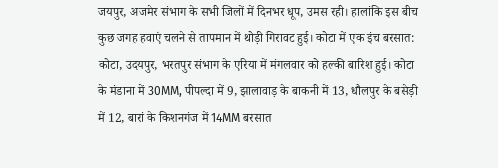जयपुर, अजमेर संभाग के सभी जिलों में दिनभर धूप, उमस रही। हालांकि इस बीच कुछ जगह हवाएं चलने से तापमान में थोड़ी गिरावट हुई। कोटा में एक इंच बरसात: कोटा, उदयपुर, भरतपुर संभाग के एरिया में मंगलवार को हल्की बारिश हुई। कोटा के मंडाना में 30MM, पीपल्दा में 9, झालावाड़ के बाकनी में 13, धौलपुर के बसेड़ी में 12, बारां के किशनगंज में 14MM बरसात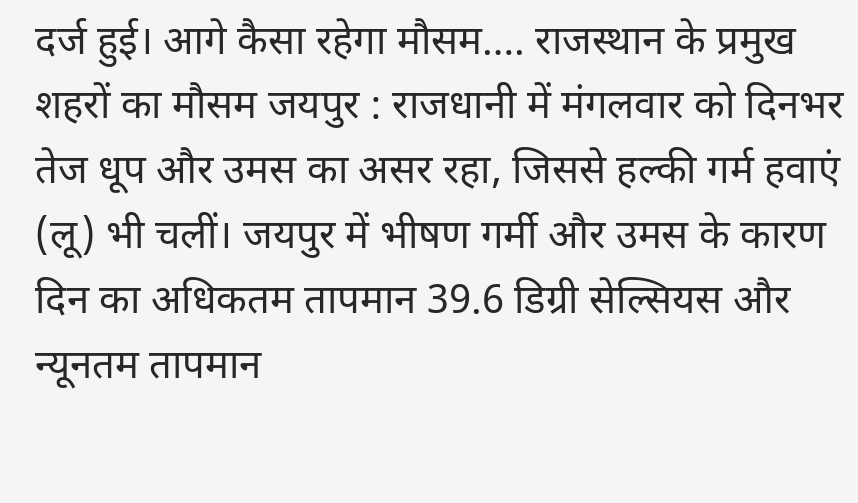दर्ज हुई। आगे कैसा रहेगा मौसम…. राजस्थान के प्रमुख शहरों का मौसम जयपुर : राजधानी में मंगलवार को दिनभर तेज धूप और उमस का असर रहा, जिससे हल्की गर्म हवाएं (लू) भी चलीं। जयपुर में भीषण गर्मी और उमस के कारण दिन का अधिकतम तापमान 39.6 डिग्री सेल्सियस और न्यूनतम तापमान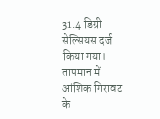31.4 डिग्री सेल्सियस दर्ज किया गया। तापमान में आंशिक गिरावट के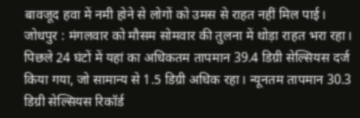बावजूद हवा में नमी होने से लोगों को उमस से राहत नहीं मिल पाई। जोधपुर : मंगलवार को मौसम सोमवार की तुलना में थोड़ा राहत भरा रहा। पिछले 24 घंटों में यहां का अधिकतम तापमान 39.4 डिग्री सेल्सियस दर्ज किया गया, जो सामान्य से 1.5 डिग्री अधिक रहा। न्यूनतम तापमान 30.3 डिग्री सेल्सियस रिकॉर्ड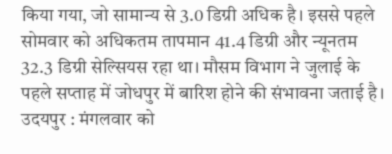किया गया, जो सामान्य से 3.0 डिग्री अधिक है। इससे पहले सोमवार को अधिकतम तापमान 41.4 डिग्री और न्यूनतम 32.3 डिग्री सेल्सियस रहा था। मौसम विभाग ने जुलाई के पहले सप्ताह में जोधपुर में बारिश होने की संभावना जताई है। उदयपुर : मंगलवार को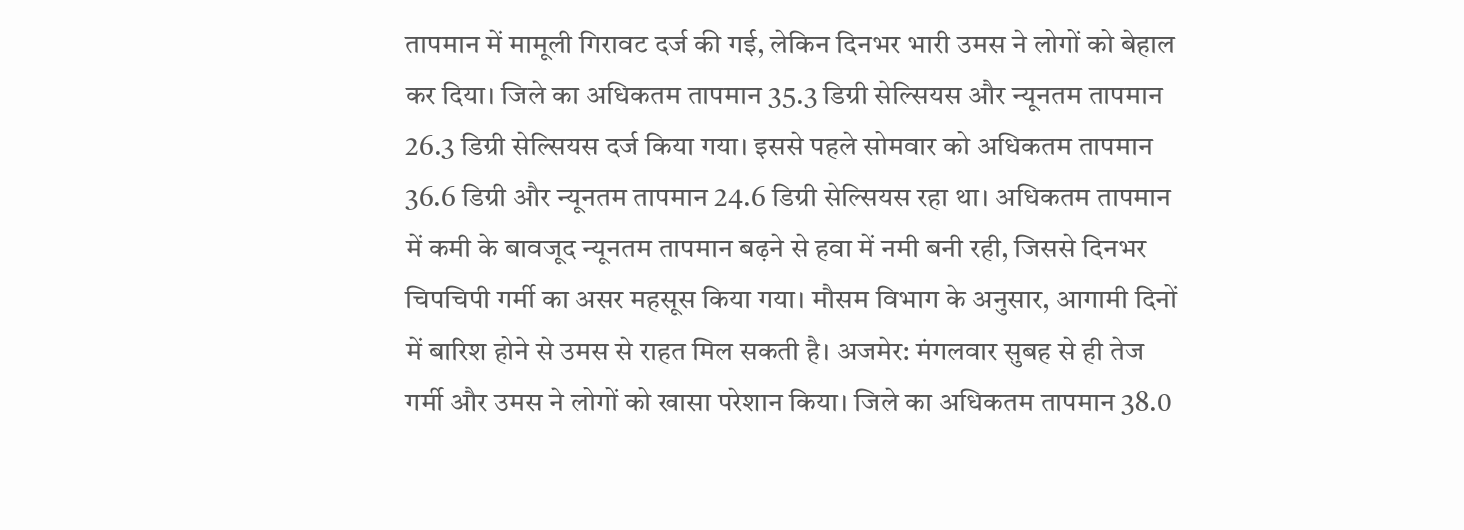तापमान में मामूली गिरावट दर्ज की गई, लेकिन दिनभर भारी उमस ने लोगों को बेहाल कर दिया। जिले का अधिकतम तापमान 35.3 डिग्री सेल्सियस और न्यूनतम तापमान 26.3 डिग्री सेल्सियस दर्ज किया गया। इससे पहले सोमवार को अधिकतम तापमान 36.6 डिग्री और न्यूनतम तापमान 24.6 डिग्री सेल्सियस रहा था। अधिकतम तापमान में कमी के बावजूद न्यूनतम तापमान बढ़ने से हवा में नमी बनी रही, जिससे दिनभर चिपचिपी गर्मी का असर महसूस किया गया। मौसम विभाग के अनुसार, आगामी दिनों में बारिश होने से उमस से राहत मिल सकती है। अजमेर: मंगलवार सुबह से ही तेज गर्मी और उमस ने लोगों को खासा परेशान किया। जिले का अधिकतम तापमान 38.0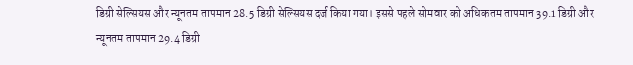डिग्री सेल्सियस और न्यूनतम तापमान 28.5 डिग्री सेल्सियस दर्ज किया गया। इससे पहले सोमवार को अधिकतम तापमान 39.1 डिग्री और न्यूनतम तापमान 29.4 डिग्री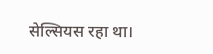सेल्सियस रहा था।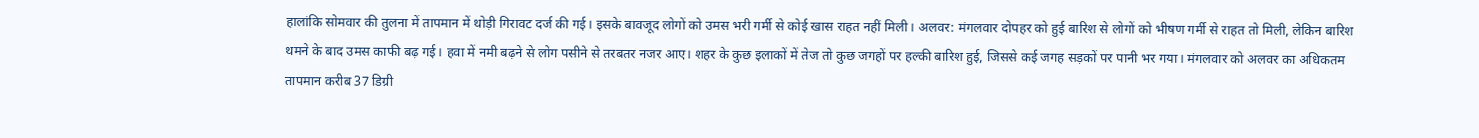हालांकि सोमवार की तुलना में तापमान में थोड़ी गिरावट दर्ज की गई। इसके बावजूद लोगों को उमस भरी गर्मी से कोई खास राहत नहीं मिली। अलवर: मंगलवार दोपहर को हुई बारिश से लोगों को भीषण गर्मी से राहत तो मिली, लेकिन बारिश थमने के बाद उमस काफी बढ़ गई। हवा में नमी बढ़ने से लोग पसीने से तरबतर नजर आए। शहर के कुछ इलाकों में तेज तो कुछ जगहों पर हल्की बारिश हुई, जिससे कई जगह सड़कों पर पानी भर गया। मंगलवार को अलवर का अधिकतम तापमान करीब 37 डिग्री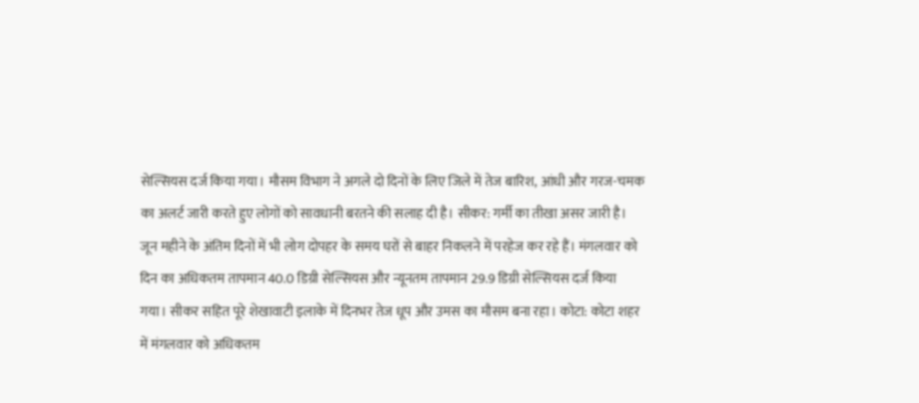सेल्सियस दर्ज किया गया। मौसम विभाग ने अगले दो दिनों के लिए जिले में तेज बारिश, आंधी और गरज-चमक का अलर्ट जारी करते हुए लोगों को सावधानी बरतने की सलाह दी है। सीकर: गर्मी का तीखा असर जारी है। जून महीने के अंतिम दिनों में भी लोग दोपहर के समय घरों से बाहर निकलने में परहेज कर रहे हैं। मंगलवार को दिन का अधिकतम तापमान 40.0 डिग्री सेल्सियस और न्यूनतम तापमान 29.9 डिग्री सेल्सियस दर्ज किया गया। सीकर सहित पूरे शेखावाटी इलाके में दिनभर तेज धूप और उमस का मौसम बना रहा। कोटा: कोटा शहर में मंगलवार को अधिकतम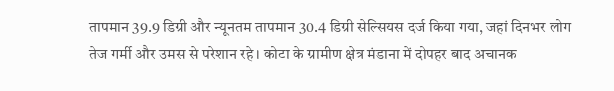तापमान 39.9 डिग्री और न्यूनतम तापमान 30.4 डिग्री सेल्सियस दर्ज किया गया, जहां दिनभर लोग तेज गर्मी और उमस से परेशान रहे। कोटा के ग्रामीण क्षेत्र मंडाना में दोपहर बाद अचानक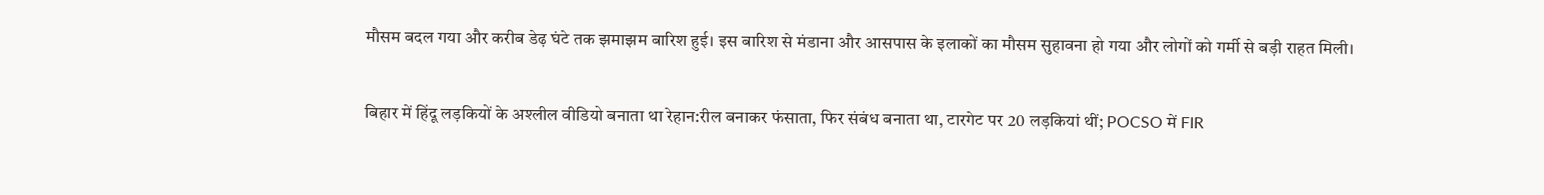मौसम बदल गया और करीब डेढ़ घंटे तक झमाझम बारिश हुई। इस बारिश से मंडाना और आसपास के इलाकों का मौसम सुहावना हो गया और लोगों को गर्मी से बड़ी राहत मिली।

बिहार में हिंदू लड़कियों के अश्लील वीडियो बनाता था रेहान:रील बनाकर फंसाता, फिर संबंध बनाता था, टारगेट पर 20 लड़कियां थीं; POCSO में FIR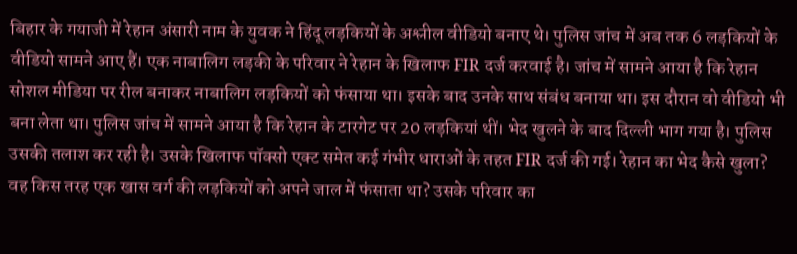बिहार के गयाजी में रेहान अंसारी नाम के युवक ने हिंदू लड़कियों के अश्लील वीडियो बनाए थे। पुलिस जांच में अब तक 6 लड़कियों के वीडियो सामने आए हैं। एक नाबालिग लड़की के परिवार ने रेहान के खिलाफ FIR दर्ज करवाई है। जांच में सामने आया है कि रेहान सोशल मीडिया पर रील बनाकर नाबालिग लड़कियों को फंसाया था। इसके बाद उनके साथ संबंध बनाया था। इस दौरान वो वीडियो भी बना लेता था। पुलिस जांच में सामने आया है कि रेहान के टारगेट पर 20 लड़कियां थीं। भेद खुलने के बाद दिल्ली भाग गया है। पुलिस उसकी तलाश कर रही है। उसके खिलाफ पॉक्सो एक्ट समेत कई गंभीर धाराओं के तहत FIR दर्ज की गई। रेहान का भेद कैसे खुला? वह किस तरह एक खास वर्ग की लड़कियों को अपने जाल में फंसाता था? उसके परिवार का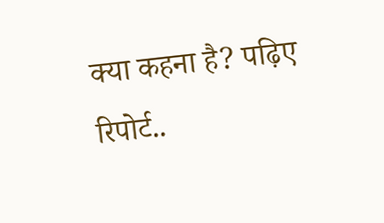क्या कहना है? पढ़िए रिपोर्ट..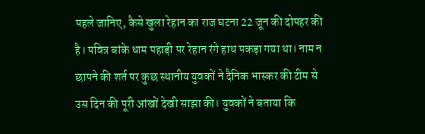पहले जानिए, कैसे खुला रेहान का राज घटना 22 जून की दोपहर की है। पवित्र बांके धाम पहाड़ी पर रेहान रंगे हाथ पकड़ा गया था। नाम न छापने की शर्त पर कुछ स्थानीय युवकों ने दैनिक भास्कर की टीम से उस दिन की पूरी आंखों देखी साझा की। युवकों ने बताया कि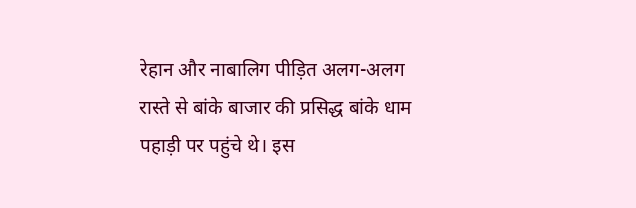रेहान और नाबालिग पीड़ित अलग-अलग रास्ते से बांके बाजार की प्रसिद्ध बांके धाम पहाड़ी पर पहुंचे थे। इस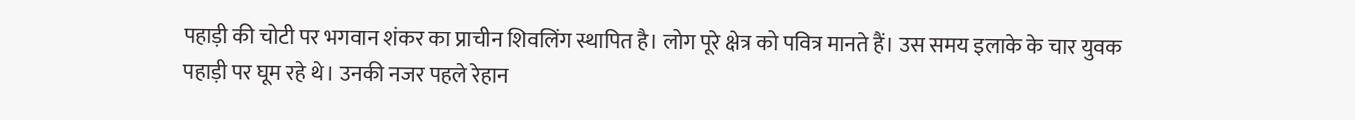पहाड़ी की चोटी पर भगवान शंकर का प्राचीन शिवलिंग स्थापित है। लोग पूरे क्षेत्र को पवित्र मानते हैं। उस समय इलाके के चार युवक पहाड़ी पर घूम रहे थे। उनकी नजर पहले रेहान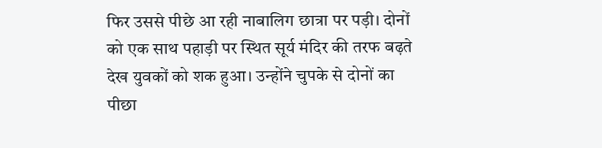फिर उससे पीछे आ रही नाबालिग छात्रा पर पड़ी। दोनों को एक साथ पहाड़ी पर स्थित सूर्य मंदिर की तरफ बढ़ते देख युवकों को शक हुआ। उन्होंने चुपके से दोनों का पीछा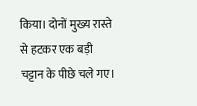किया। दोनों मुख्य रास्ते से हटकर एक बड़ी चट्टान के पीछे चले गए।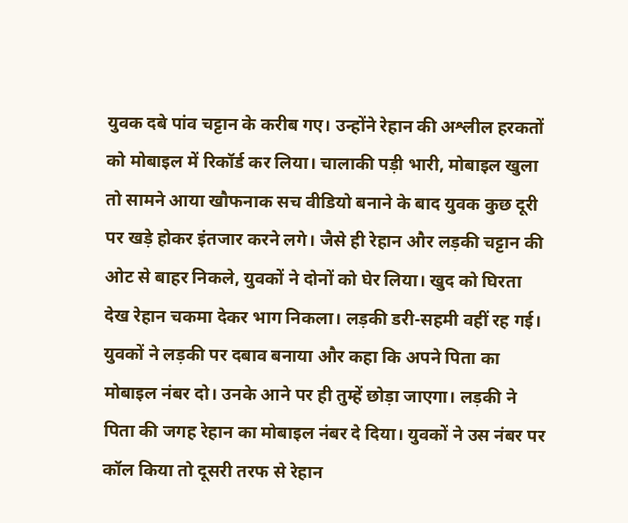युवक दबे पांव चट्टान के करीब गए। उन्होंने रेहान की अश्लील हरकतों को मोबाइल में रिकॉर्ड कर लिया। चालाकी पड़ी भारी, मोबाइल खुला तो सामने आया खौफनाक सच वीडियो बनाने के बाद युवक कुछ दूरी पर खड़े होकर इंतजार करने लगे। जैसे ही रेहान और लड़की चट्टान की ओट से बाहर निकले, युवकों ने दोनों को घेर लिया। खुद को घिरता देख रेहान चकमा देकर भाग निकला। लड़की डरी-सहमी वहीं रह गई। युवकों ने लड़की पर दबाव बनाया और कहा कि अपने पिता का मोबाइल नंबर दो। उनके आने पर ही तुम्हें छोड़ा जाएगा। लड़की ने पिता की जगह रेहान का मोबाइल नंबर दे दिया। युवकों ने उस नंबर पर कॉल किया तो दूसरी तरफ से रेहान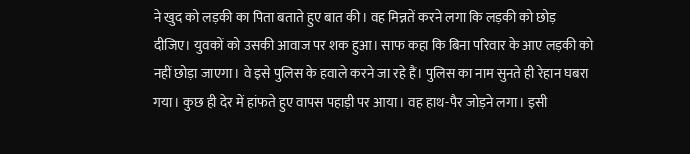ने खुद को लड़की का पिता बताते हुए बात की। वह मिन्नतें करने लगा कि लड़की को छोड़ दीजिए। युवकों को उसकी आवाज पर शक हुआ। साफ कहा कि बिना परिवार के आए लड़की को नहीं छोड़ा जाएगा। वे इसे पुलिस के हवाले करने जा रहे हैं। पुलिस का नाम सुनते ही रेहान घबरा गया। कुछ ही देर में हांफते हुए वापस पहाड़ी पर आया। वह हाथ-पैर जोड़ने लगा। इसी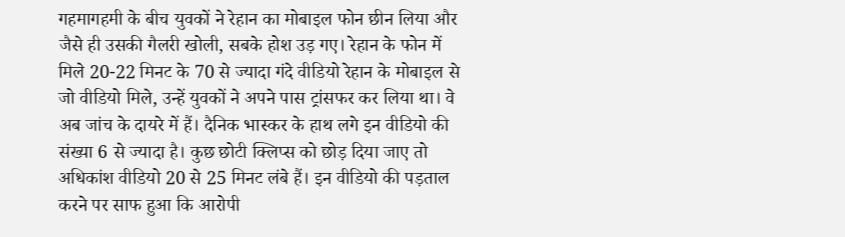गहमागहमी के बीच युवकों ने रेहान का मोबाइल फोन छीन लिया और जैसे ही उसकी गैलरी खोली, सबके होश उड़ गए। रेहान के फोन में मिले 20-22 मिनट के 70 से ज्यादा गंदे वीडियो रेहान के मोबाइल से जो वीडियो मिले, उन्हें युवकों ने अपने पास ट्रांसफर कर लिया था। वे अब जांच के दायरे में हैं। दैनिक भास्कर के हाथ लगे इन वीडियो की संख्या 6 से ज्यादा है। कुछ छोटी क्लिप्स को छोड़ दिया जाए तो अधिकांश वीडियो 20 से 25 मिनट लंबे हैं। इन वीडियो की पड़ताल करने पर साफ हुआ कि आरोपी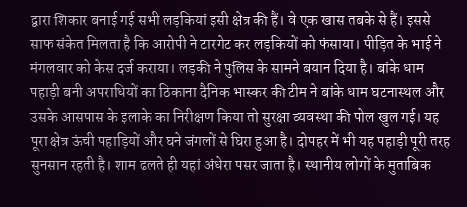द्वारा शिकार बनाई गई सभी लड़कियां इसी क्षेत्र की हैं। वे एक खास तबके से हैं। इससे साफ संकेत मिलता है कि आरोपी ने टारगेट कर लड़कियों को फंसाया। पीड़ित के भाई ने मंगलवार को केस दर्ज कराया। लड़की ने पुलिस के सामने बयान दिया है। बांके धाम पहाड़ी बनी अपराधियों का ठिकाना दैनिक भास्कर की टीम ने बांके धाम घटनास्थल और उसके आसपास के इलाके का निरीक्षण किया तो सुरक्षा व्यवस्था की पोल खुल गई। यह पूरा क्षेत्र ऊंची पहाड़ियों और घने जंगलों से घिरा हुआ है। दोपहर में भी यह पहाड़ी पूरी तरह सुनसान रहती है। शाम ढलते ही यहां अंधेरा पसर जाता है। स्थानीय लोगों के मुताबिक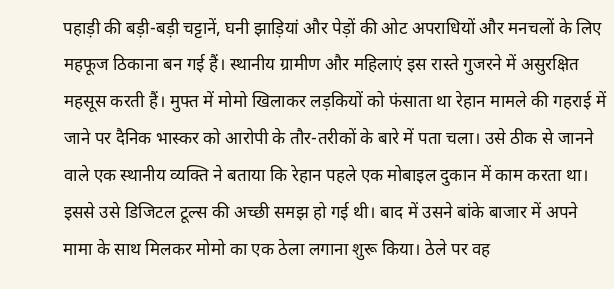पहाड़ी की बड़ी-बड़ी चट्टानें, घनी झाड़ियां और पेड़ों की ओट अपराधियों और मनचलों के लिए महफूज ठिकाना बन गई हैं। स्थानीय ग्रामीण और महिलाएं इस रास्ते गुजरने में असुरक्षित महसूस करती हैं। मुफ्त में मोमो खिलाकर लड़कियों को फंसाता था रेहान मामले की गहराई में जाने पर दैनिक भास्कर को आरोपी के तौर-तरीकों के बारे में पता चला। उसे ठीक से जानने वाले एक स्थानीय व्यक्ति ने बताया कि रेहान पहले एक मोबाइल दुकान में काम करता था। इससे उसे डिजिटल टूल्स की अच्छी समझ हो गई थी। बाद में उसने बांके बाजार में अपने मामा के साथ मिलकर मोमो का एक ठेला लगाना शुरू किया। ठेले पर वह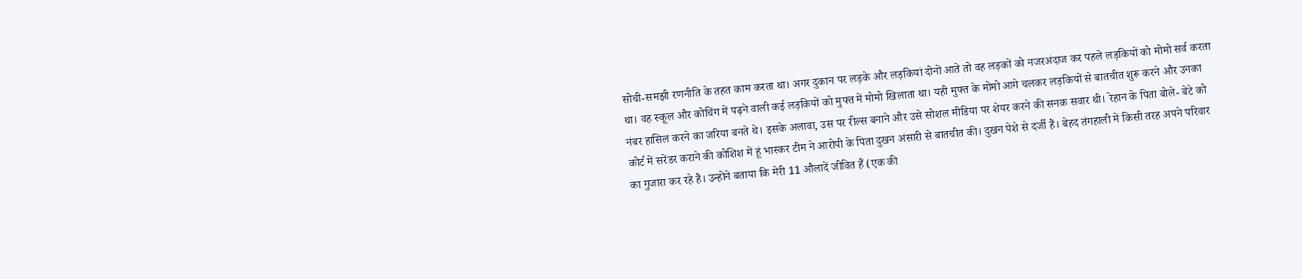सोची-समझी रणनीति के तहत काम करता था। अगर दुकान पर लड़के और लड़कियां दोनों आते तो वह लड़कों को नजरअंदाज कर पहले लड़कियों को मोमो सर्व करता था। वह स्कूल और कोचिंग में पढ़ने वाली कई लड़कियों को मुफ्त में मोमो खिलाता था। यही मुफ्त के मोमो आगे चलकर लड़कियों से बातचीत शुरू करने और उनका नंबर हासिल करने का जरिया बनते थे। इसके अलावा, उस पर रील्स बनाने और उसे सोशल मीडिया पर शेयर करने की सनक सवार थी। रेहान के पिता बोले- बेटे को कोर्ट में सरेंडर कराने की कोशिश में हूं भास्कर टीम ने आरोपी के पिता दुखन अंसारी से बातचीत की। दुखन पेशे से दर्जी हैं। बेहद तंगहाली में किसी तरह अपने परिवार का गुजारा कर रहे हैं। उन्होंने बताया कि मेरी 11 औलादें जीवित हैं (एक की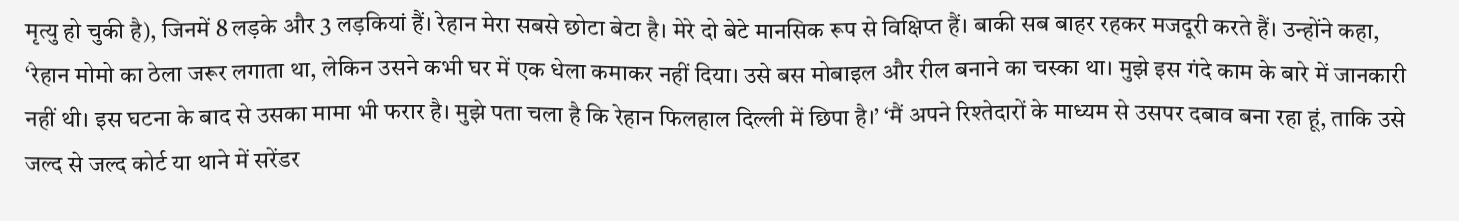मृत्यु हो चुकी है), जिनमें 8 लड़के और 3 लड़कियां हैं। रेहान मेरा सबसे छोटा बेटा है। मेरे दो बेटे मानसिक रूप से विक्षिप्त हैं। बाकी सब बाहर रहकर मजदूरी करते हैं। उन्होंने कहा, ‘रेहान मोमो का ठेला जरूर लगाता था, लेकिन उसने कभी घर में एक धेला कमाकर नहीं दिया। उसे बस मोबाइल और रील बनाने का चस्का था। मुझे इस गंदे काम के बारे में जानकारी नहीं थी। इस घटना के बाद से उसका मामा भी फरार है। मुझे पता चला है कि रेहान फिलहाल दिल्ली में छिपा है।’ ‘मैं अपने रिश्तेदारों के माध्यम से उसपर दबाव बना रहा हूं, ताकि उसे जल्द से जल्द कोर्ट या थाने में सरेंडर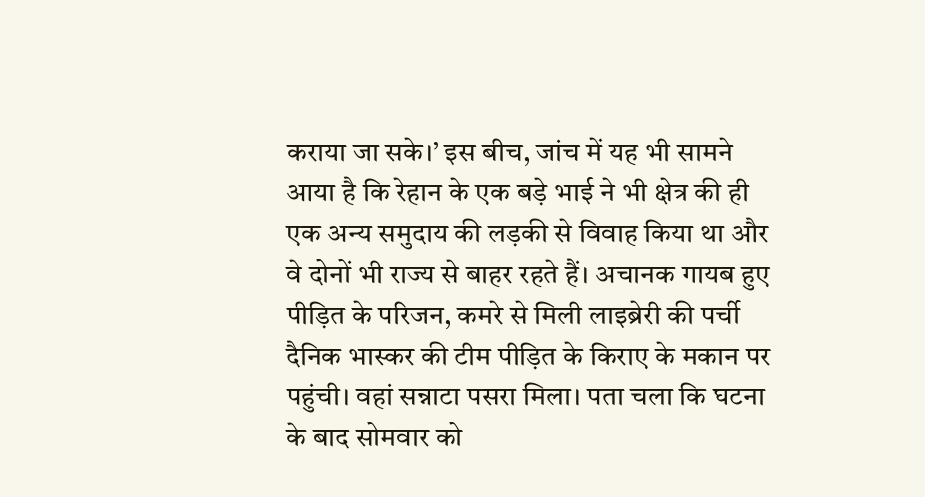कराया जा सके।’ इस बीच, जांच में यह भी सामने आया है कि रेहान के एक बड़े भाई ने भी क्षेत्र की ही एक अन्य समुदाय की लड़की से विवाह किया था और वे दोनों भी राज्य से बाहर रहते हैं। अचानक गायब हुए पीड़ित के परिजन, कमरे से मिली लाइब्रेरी की पर्ची दैनिक भास्कर की टीम पीड़ित के किराए के मकान पर पहुंची। वहां सन्नाटा पसरा मिला। पता चला कि घटना के बाद सोमवार को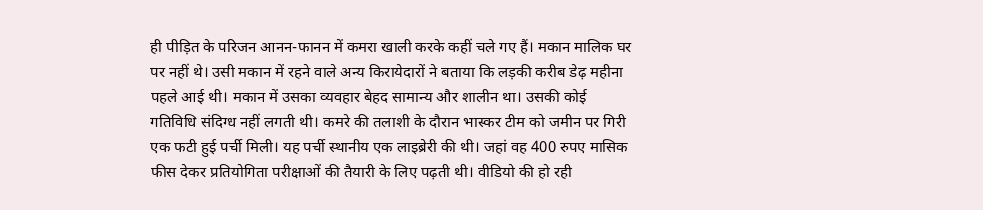ही पीड़ित के परिजन आनन-फानन में कमरा खाली करके कहीं चले गए हैं। मकान मालिक घर पर नहीं थे। उसी मकान में रहने वाले अन्य किरायेदारों ने बताया कि लड़की करीब डेढ़ महीना पहले आई थी। मकान में उसका व्यवहार बेहद सामान्य और शालीन था। उसकी कोई गतिविधि संदिग्ध नहीं लगती थी। कमरे की तलाशी के दौरान भास्कर टीम को जमीन पर गिरी एक फटी हुई पर्ची मिली। यह पर्ची स्थानीय एक लाइब्रेरी की थी। जहां वह 400 रुपए मासिक फीस देकर प्रतियोगिता परीक्षाओं की तैयारी के लिए पढ़ती थी। वीडियो की हो रही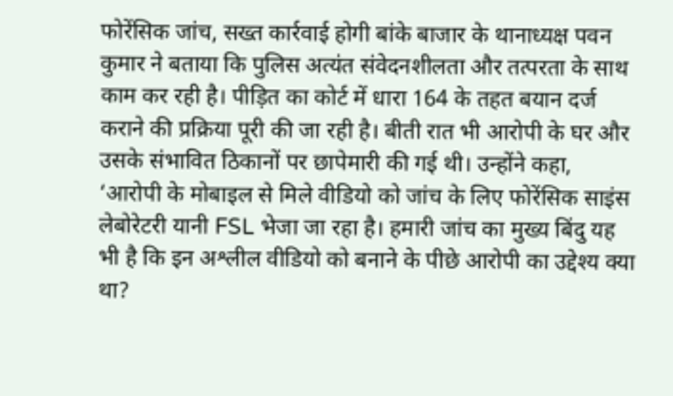फोरेंसिक जांच, सख्त कार्रवाई होगी बांके बाजार के थानाध्यक्ष पवन कुमार ने बताया कि पुलिस अत्यंत संवेदनशीलता और तत्परता के साथ काम कर रही है। पीड़ित का कोर्ट में धारा 164 के तहत बयान दर्ज कराने की प्रक्रिया पूरी की जा रही है। बीती रात भी आरोपी के घर और उसके संभावित ठिकानों पर छापेमारी की गई थी। उन्होंने कहा, ‘आरोपी के मोबाइल से मिले वीडियो को जांच के लिए फोरेंसिक साइंस लेबोरेटरी यानी FSL भेजा जा रहा है। हमारी जांच का मुख्य बिंदु यह भी है कि इन अश्लील वीडियो को बनाने के पीछे आरोपी का उद्देश्य क्या था?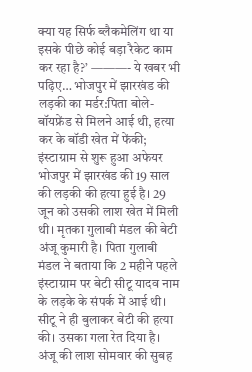क्या यह सिर्फ ब्लैकमेलिंग था या इसके पीछे कोई बड़ा रैकेट काम कर रहा है?’ ———- ये खबर भी पढ़िए… भोजपुर में झारखंड की लड़की का मर्डर:पिता बोले- बॉयफ्रेंड से मिलने आई थी, हत्या कर के बॉडी खेत में फेंकी; इंस्टाग्राम से शुरू हुआ अफेयर भोजपुर में झारखंड की 19 साल की लड़की की हत्या हुई है। 29 जून को उसकी लाश खेत में मिली थी। मृतका गुलाबी मंडल की बेटी अंजू कुमारी है। पिता गुलाबी मंडल ने बताया कि 2 महीने पहले इंस्टाग्राम पर बेटी सीटू यादव नाम के लड़के के संपर्क में आई थी। सीटू ने ही बुलाकर बेटी की हत्या की। उसका गला रेत दिया है। अंजू की लाश सोमवार की सुबह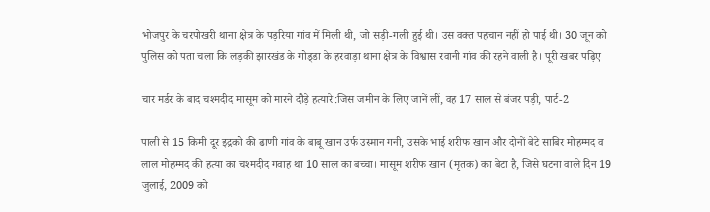भोजपुर के चरपोखरी थाना क्षेत्र के पड़रिया गांव में मिली थी, जो सड़ी-गली हुई थी। उस वक्त पहचान नहीं हो पाई थी। 30 जून को पुलिस को पता चला कि लड़की झारखंड के गोड्‌डा के हरवाड़ा थाना क्षेत्र के विश्वास रवानी गांव की रहने वाली है। पूरी खबर पढ़िए

चार मर्डर के बाद चश्मदीद मासूम को मारने दौड़े हत्यारे:जिस जमीन के लिए जानें लीं, वह 17 साल से बंजर पड़ी, पार्ट-2

पाली से 15 किमी दूर इद्रको की ढाणी गांव के बाबू खान उर्फ उस्मान गनी, उसके भाई शरीफ खान और दोनों बेटे साबिर मोहम्मद व लाल मोहम्मद की हत्या का चश्मदीद गवाह था 10 साल का बच्चा। मासूम शरीफ खान (मृतक) का बेटा है, जिसे घटना वाले दिन 19 जुलाई, 2009 को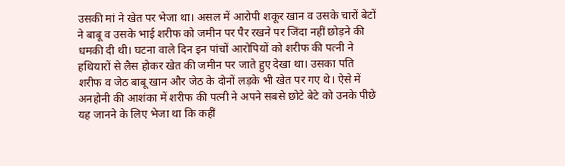उसकी मां ने खेत पर भेजा था। असल में आरोपी शकूर खान व उसके चारों बेटों ने बाबू व उसके भाई शरीफ को जमीन पर पैर रखने पर जिंदा नहीं छोड़ने की धमकी दी थी। घटना वाले दिन इन पांचों आरोपियों को शरीफ की पत्नी ने हथियारों से लैस होकर खेत की जमीन पर जाते हुए देखा था। उसका पति शरीफ व जेठ बाबू खान और जेठ के दोनों लड़के भी खेत पर गए थे। ऐसे में अनहोनी की आशंका में शरीफ की पत्नी ने अपने सबसे छोटे बेटे को उनके पीछे यह जानने के लिए भेजा था कि कहीं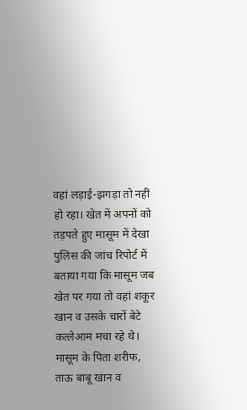वहां लड़ाई-झगड़ा तो नहीं हो रहा। खेत में अपनों को तड़पते हुए मासूम में देखा पुलिस की जांच रिपोर्ट में बताया गया कि मासूम जब खेत पर गया तो वहां शकूर खान व उसके चारों बेटे कत्लेआम मचा रहे थे। मासूम के पिता शरीफ, ताऊ बाबू खान व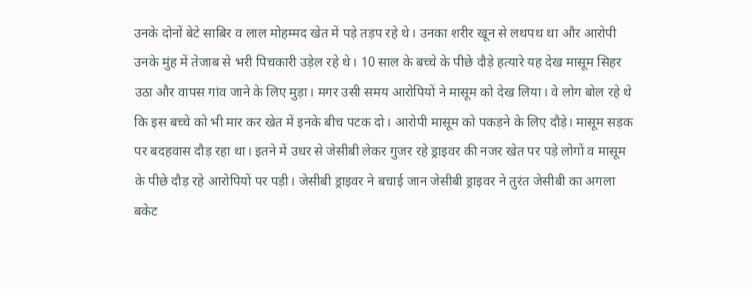उनके दोनों बेटे साबिर व लाल मोहम्मद खेत में पड़े तड़प रहे थे। उनका शरीर खून से लथपथ था और आरोपी उनके मुंह में तेजाब से भरी पिचकारी उड़ेल रहे थे। 10 साल के बच्चे के पीछे दौड़े हत्यारे यह देख मासूम सिहर उठा और वापस गांव जाने के लिए मुड़ा। मगर उसी समय आरोपियों ने मासूम को देख लिया। वे लोग बोल रहे थे कि इस बच्चे को भी मार कर खेत में इनके बीच पटक दो। आरोपी मासूम को पकड़ने के लिए दौड़े। मासूम सड़क पर बदहवास दौड़ रहा था। इतने में उधर से जेसीबी लेकर गुजर रहे ड्राइवर की नजर खेत पर पड़े लोगों व मासूम के पीछे दौड़ रहे आरोपियों पर पड़ी। जेसीबी ड्राइवर ने बचाई जान जेसीबी ड्राइवर ने तुरंत जेसीबी का अगला बकेट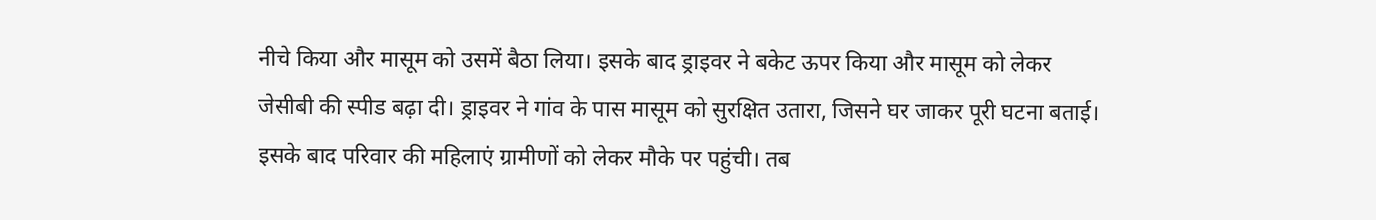नीचे किया और मासूम को उसमें बैठा लिया। इसके बाद ड्राइवर ने बकेट ऊपर किया और मासूम को लेकर जेसीबी की स्पीड बढ़ा दी। ड्राइवर ने गांव के पास मासूम को सुरक्षित उतारा, जिसने घर जाकर पूरी घटना बताई। इसके बाद परिवार की महिलाएं ग्रामीणों को लेकर मौके पर पहुंची। तब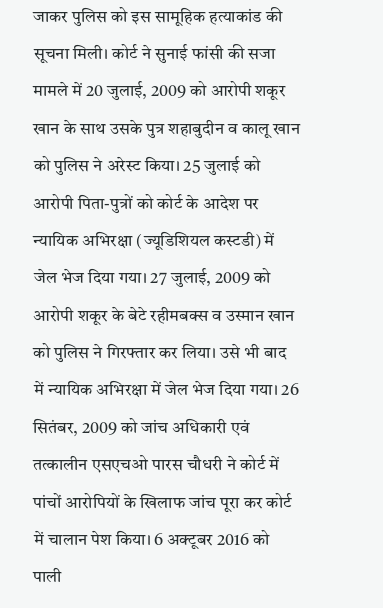जाकर पुलिस को इस सामूहिक हत्याकांड की सूचना मिली। कोर्ट ने सुनाई फांसी की सजा मामले में 20 जुलाई, 2009 को आरोपी शकूर खान के साथ उसके पुत्र शहाबुदीन व कालू खान को पुलिस ने अरेस्ट किया। 25 जुलाई को आरोपी पिता-पुत्रों को कोर्ट के आदेश पर न्यायिक अभिरक्षा (ज्यूडिशियल कस्टडी) में जेल भेज दिया गया। 27 जुलाई, 2009 को आरोपी शकूर के बेटे रहीमबक्स व उस्मान खान को पुलिस ने गिरफ्तार कर लिया। उसे भी बाद में न्यायिक अभिरक्षा में जेल भेज दिया गया। 26 सितंबर, 2009 को जांच अधिकारी एवं तत्कालीन एसएचओ पारस चौधरी ने कोर्ट में पांचों आरोपियों के खिलाफ जांच पूरा कर कोर्ट में चालान पेश किया। 6 अक्टूबर 2016 को पाली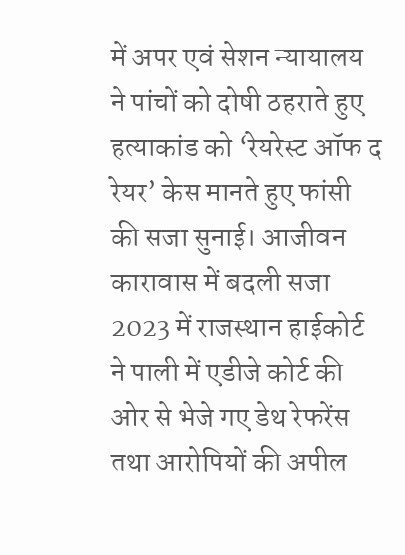में अपर एवं सेशन न्यायालय ने पांचों को दोषी ठहराते हुए हत्याकांड को ‘रेयरेस्ट ऑफ द रेयर’ केस मानते हुए फांसी की सजा सुनाई। आजीवन कारावास में बदली सजा 2023 में राजस्थान हाईकोर्ट ने पाली में एडीजे कोर्ट की ओर से भेजे गए डेथ रेफरेंस तथा आरोपियों की अपील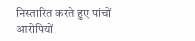निस्तारित करते हुए पांचों आरोपियों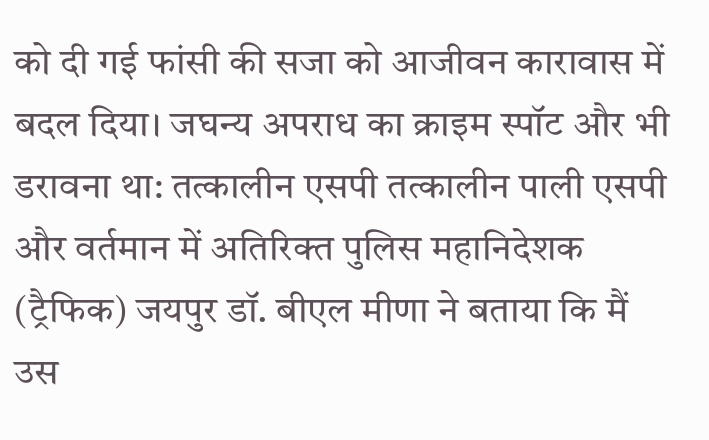को दी गई फांसी की सजा को आजीवन कारावास में बदल दिया। जघन्य अपराध का क्राइम स्पॉट और भी डरावना था: तत्कालीन एसपी तत्कालीन पाली एसपी और वर्तमान में अतिरिक्त पुलिस महानिदेशक (ट्रैफिक) जयपुर डॉ. बीएल मीणा ने बताया कि मैं उस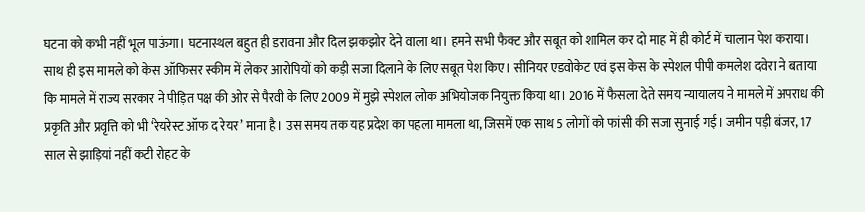घटना को कभी नहीं भूल पाऊंगा। घटनास्थल बहुत ही डरावना और दिल झकझोर देने वाला था। हमने सभी फैक्ट और सबूत को शामिल कर दो माह में ही कोर्ट में चालान पेश कराया। साथ ही इस मामले को केस ऑफिसर स्कीम में लेकर आरोपियों को कड़ी सजा दिलाने के लिए सबूत पेश किए। सीनियर एडवोकेट एवं इस केस के स्पेशल पीपी कमलेश दवेरा ने बताया कि मामले में राज्य सरकार ने पीड़ित पक्ष की ओर से पैरवी के लिए 2009 में मुझे स्पेशल लोक अभियोजक नियुक्त किया था। 2016 में फैसला देते समय न्यायालय ने मामले में अपराध की प्रकृति और प्रवृत्ति को भी ‘रेयरेस्ट ऑफ द रेयर’ माना है। उस समय तक यह प्रदेश का पहला मामला था, जिसमें एक साथ 5 लोगों को फांसी की सजा सुनाई गई। जमीन पड़ी बंजर, 17 साल से झाड़ियां नहीं कटी रोहट के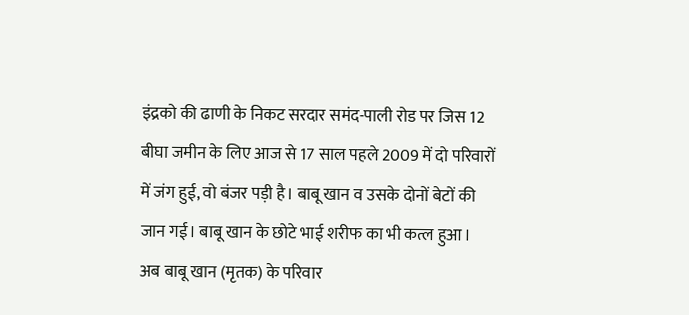इंद्रको की ढाणी के निकट सरदार समंद-पाली रोड पर जिस 12 बीघा जमीन के लिए आज से 17 साल पहले 2009 में दो परिवारों में जंग हुई, वो बंजर पड़ी है। बाबू खान व उसके दोनों बेटों की जान गई। बाबू खान के छोटे भाई शरीफ का भी कत्ल हुआ। अब बाबू खान (मृतक) के परिवार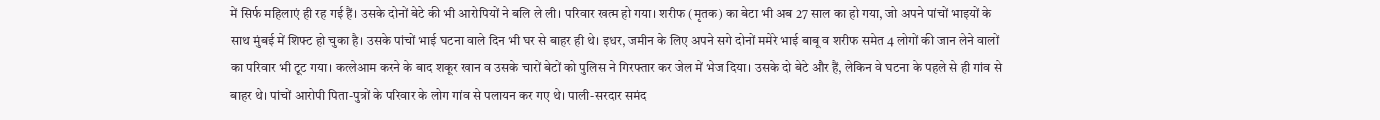में सिर्फ महिलाएं ही रह गई हैं। उसके दोनों बेटे की भी आरोपियों ने बलि ले ली। परिवार खत्म हो गया। शरीफ (मृतक) का बेटा भी अब 27 साल का हो गया, जो अपने पांचों भाइयों के साथ मुंबई में शिफ्ट हो चुका है। उसके पांचों भाई घटना वाले दिन भी घर से बाहर ही थे। इधर, जमीन के लिए अपने सगे दोनों ममेरे भाई बाबू व शरीफ समेत 4 लोगों की जान लेने वालों का परिवार भी टूट गया। कत्लेआम करने के बाद शकूर खान व उसके चारों बेटों को पुलिस ने गिरफ्तार कर जेल में भेज दिया। उसके दो बेटे और हैं, लेकिन वे घटना के पहले से ही गांव से बाहर थे। पांचों आरोपी पिता-पुत्रों के परिवार के लोग गांव से पलायन कर गए थे। पाली-सरदार समंद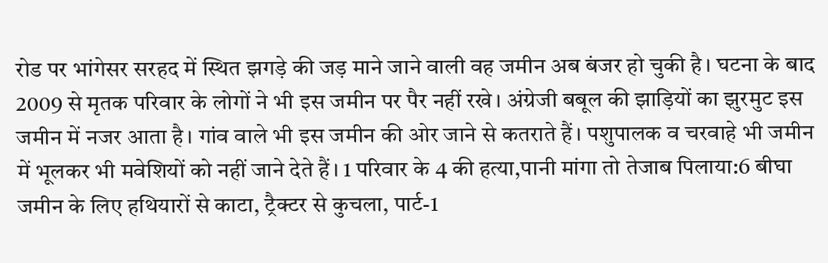रोड पर भांगेसर सरहद में स्थित झगड़े की जड़ माने जाने वाली वह जमीन अब बंजर हो चुकी है। घटना के बाद 2009 से मृतक परिवार के लोगों ने भी इस जमीन पर पैर नहीं रखे। अंग्रेजी बबूल की झाड़ियों का झुरमुट इस जमीन में नजर आता है। गांव वाले भी इस जमीन की ओर जाने से कतराते हैं। पशुपालक व चरवाहे भी जमीन में भूलकर भी मवेशियों को नहीं जाने देते हैं। 1 परिवार के 4 की हत्या,पानी मांगा तो तेजाब पिलाया:6 बीघा जमीन के लिए हथियारों से काटा, ट्रैक्टर से कुचला, पार्ट-1